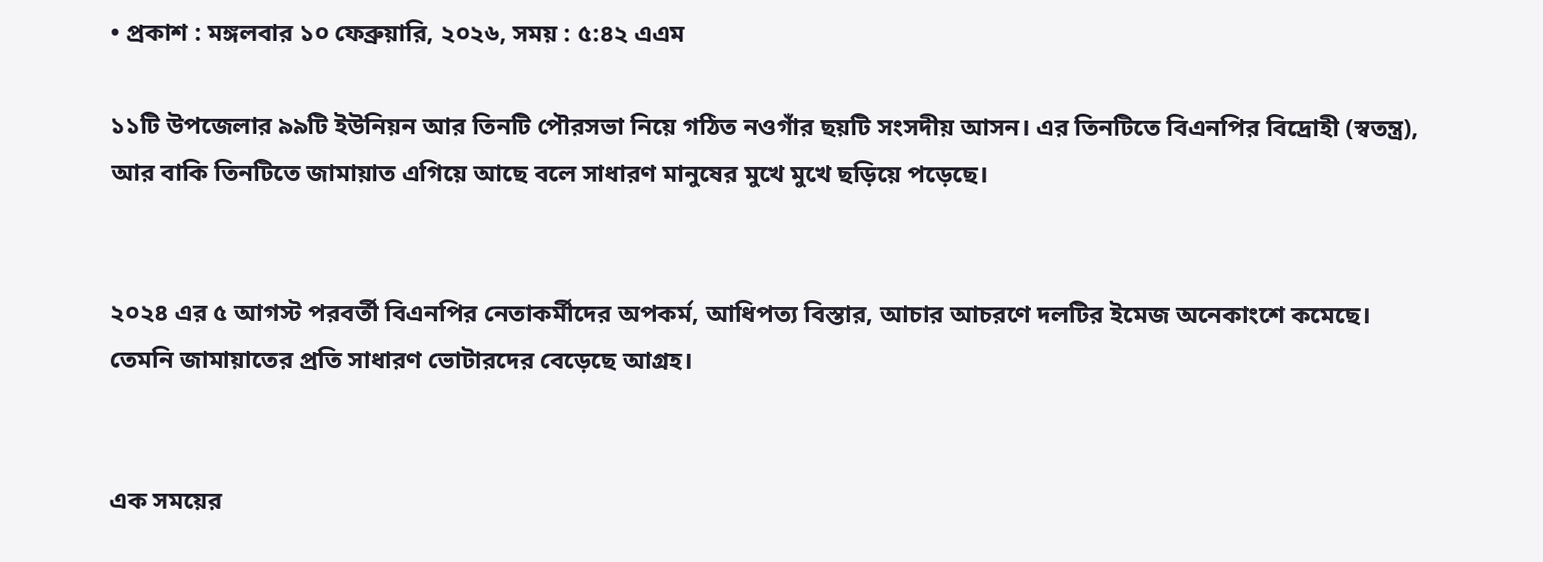• প্রকাশ : মঙ্গলবার ১০ ফেব্রুয়ারি, ২০২৬, সময় : ৫:৪২ এএম

১১টি উপজেলার ৯৯টি ইউনিয়ন আর তিনটি পৌরসভা নিয়ে গঠিত নওগাঁর ছয়টি সংসদীয় আসন। এর তিনটিতে বিএনপির বিদ্রোহী (স্বতন্ত্র), আর বাকি তিনটিতে জামায়াত এগিয়ে আছে বলে সাধারণ মানুষের মুখে মুখে ছড়িয়ে পড়েছে।


২০২৪ এর ৫ আগস্ট পরবর্তী বিএনপির নেতাকর্মীদের অপকর্ম, আধিপত্য বিস্তার, আচার আচরণে দলটির ইমেজ অনেকাংশে কমেছে। তেমনি জামায়াতের প্রতি সাধারণ ভোটারদের বেড়েছে আগ্রহ।


এক সময়ের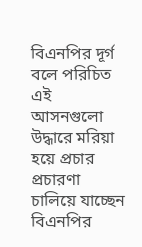বিএনপির দূর্গ বলে পরিচিত এই আসনগুলো উদ্ধারে মরিয়া হয়ে প্রচার প্রচারণা চালিয়ে যাচ্ছেন বিএনপির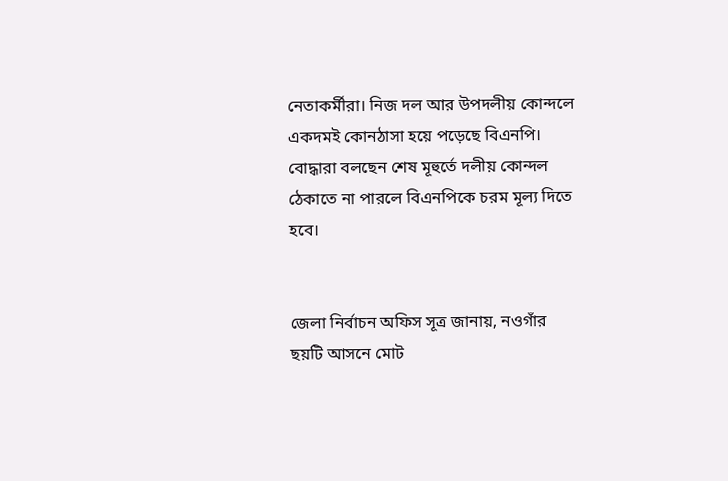নেতাকর্মীরা। নিজ দল আর উপদলীয় কোন্দলে একদমই কোনঠাসা হয়ে পড়েছে বিএনপি। বোদ্ধারা বলছেন শেষ মূহুর্তে দলীয় কোন্দল ঠেকাতে না পারলে বিএনপিকে চরম মূল্য দিতে হবে।


জেলা নির্বাচন অফিস সূত্র জানায়, নওগাঁর ছয়টি আসনে মোট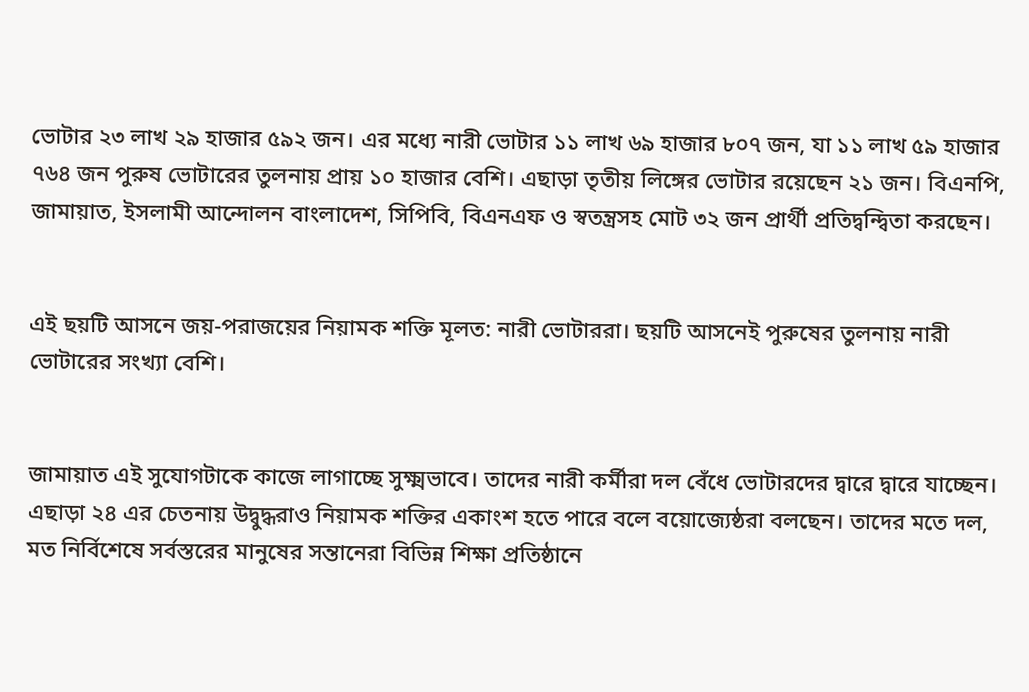ভোটার ২৩ লাখ ২৯ হাজার ৫৯২ জন। এর মধ্যে নারী ভোটার ১১ লাখ ৬৯ হাজার ৮০৭ জন, যা ১১ লাখ ৫৯ হাজার ৭৬৪ জন পুরুষ ভোটারের তুলনায় প্রায় ১০ হাজার বেশি। এছাড়া তৃতীয় লিঙ্গের ভোটার রয়েছেন ২১ জন। বিএনপি, জামায়াত, ইসলামী আন্দোলন বাংলাদেশ, সিপিবি, বিএনএফ ও স্বতন্ত্রসহ মোট ৩২ জন প্রার্থী প্রতিদ্বন্দ্বিতা করছেন।


এই ছয়টি আসনে জয়-পরাজয়ের নিয়ামক শক্তি মূলত: নারী ভোটাররা। ছয়টি আসনেই পুরুষের তুলনায় নারী ভোটারের সংখ্যা বেশি।


জামায়াত এই সুযোগটাকে কাজে লাগাচ্ছে সুক্ষ্মভাবে। তাদের নারী কর্মীরা দল বেঁধে ভোটারদের দ্বারে দ্বারে যাচ্ছেন। এছাড়া ২৪ এর চেতনায় উদ্বুদ্ধরাও নিয়ামক শক্তির একাংশ হতে পারে বলে বয়োজ্যেষ্ঠরা বলছেন। তাদের মতে দল, মত নির্বিশেষে সর্বস্তরের মানুষের সন্তানেরা বিভিন্ন শিক্ষা প্রতিষ্ঠানে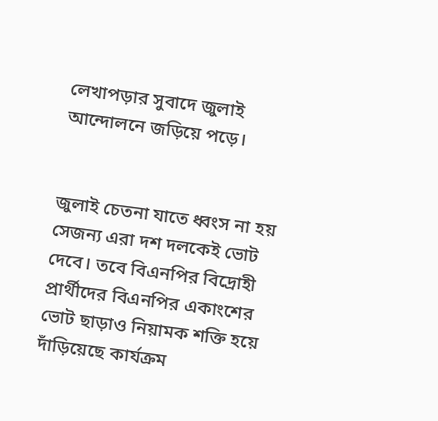লেখাপড়ার সুবাদে জুলাই আন্দোলনে জড়িয়ে পড়ে।


জুলাই চেতনা যাতে ধ্বংস না হয় সেজন্য এরা দশ দলকেই ভোট দেবে। তবে বিএনপির বিদ্রোহী প্রার্থীদের বিএনপির একাংশের ভোট ছাড়াও নিয়ামক শক্তি হয়ে দাঁড়িয়েছে কার্যক্রম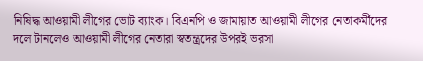নিষিদ্ধ আওয়ামী লীগের ভোট ব্যাংক। বিএনপি ও জামায়াত আওয়ামী লীগের নেতাকর্মীদের দলে টানলেও আওয়ামী লীগের নেতারা স্বতন্ত্রদের উপরই ভরসা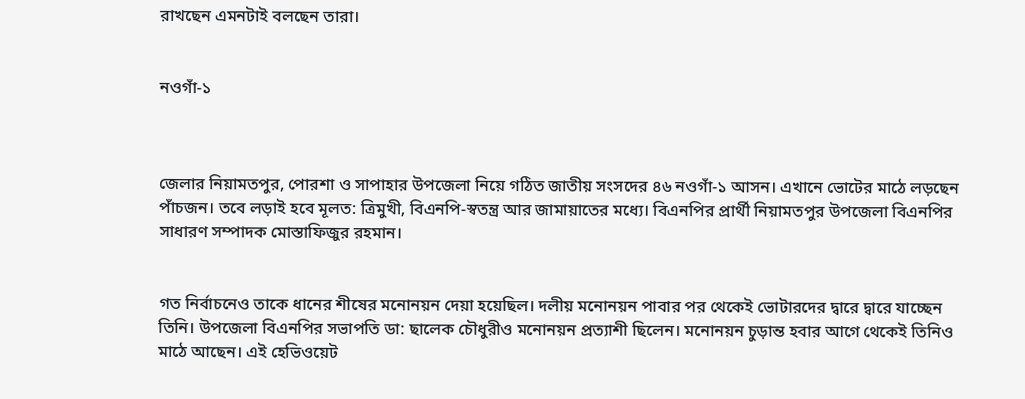রাখছেন এমনটাই বলছেন তারা।


নওগাঁ-১



জেলার নিয়ামতপুর, পোরশা ও সাপাহার উপজেলা নিয়ে গঠিত জাতীয় সংসদের ৪৬ নওগাঁ-১ আসন। এখানে ভোটের মাঠে লড়ছেন পাঁচজন। তবে লড়াই হবে মূলত: ত্রিমুখী, বিএনপি-স্বতন্ত্র আর জামায়াতের মধ্যে। বিএনপির প্রার্থী নিয়ামতপুর উপজেলা বিএনপির সাধারণ সম্পাদক মোস্তাফিজুর রহমান।


গত নির্বাচনেও তাকে ধানের শীষের মনোনয়ন দেয়া হয়েছিল। দলীয় মনোনয়ন পাবার পর থেকেই ভোটারদের দ্বারে দ্বারে যাচ্ছেন তিনি। উপজেলা বিএনপির সভাপতি ডা: ছালেক চৌধুরীও মনোনয়ন প্রত্যাশী ছিলেন। মনোনয়ন চুড়ান্ত হবার আগে থেকেই তিনিও মাঠে আছেন। এই হেভিওয়েট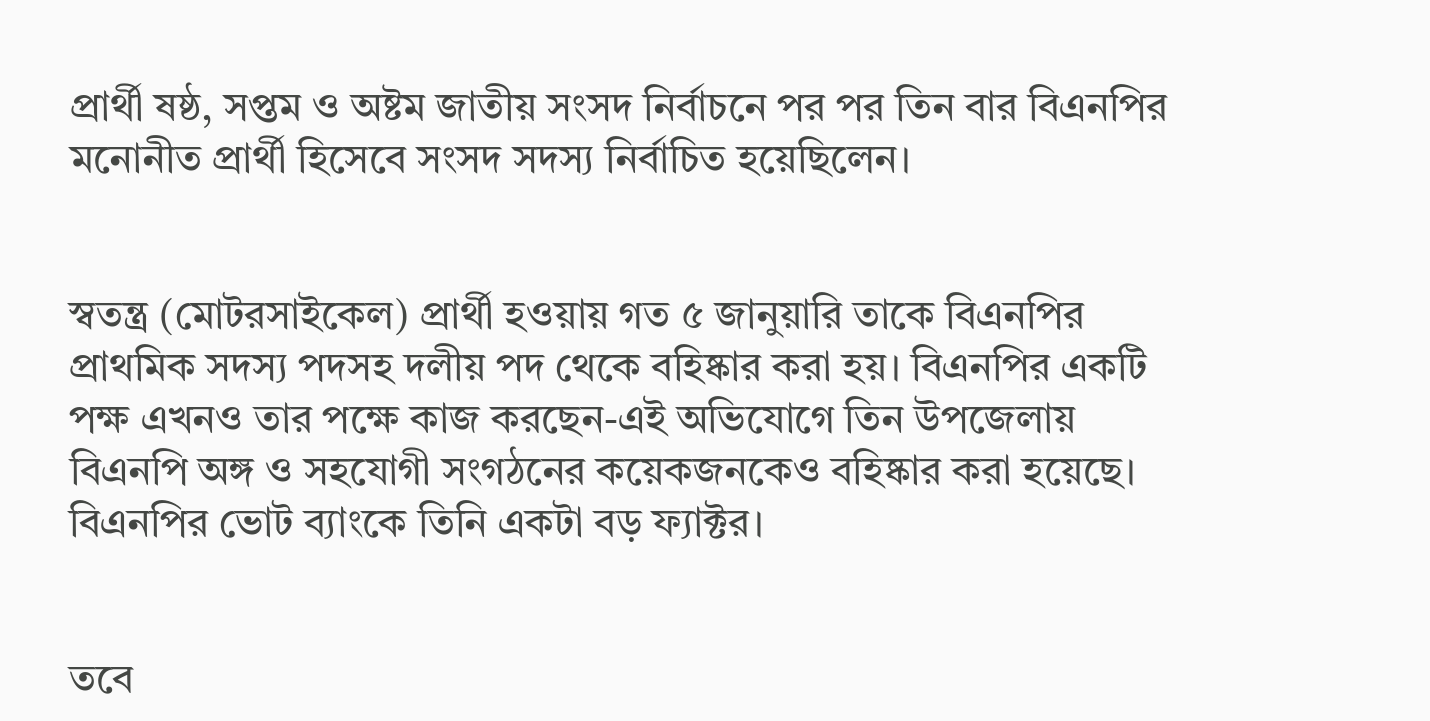প্রার্থী ষষ্ঠ, সপ্তম ও অষ্টম জাতীয় সংসদ নির্বাচনে পর পর তিন বার বিএনপির মনোনীত প্রার্থী হিসেবে সংসদ সদস্য নির্বাচিত হয়েছিলেন।


স্বতন্ত্র (মোটরসাইকেল) প্রার্থী হওয়ায় গত ৫ জানুয়ারি তাকে বিএনপির প্রাথমিক সদস্য পদসহ দলীয় পদ থেকে বহিষ্কার করা হয়। বিএনপির একটি পক্ষ এখনও তার পক্ষে কাজ করছেন-এই অভিযোগে তিন উপজেলায় বিএনপি অঙ্গ ও সহযোগী সংগঠনের কয়েকজনকেও বহিষ্কার করা হয়েছে। বিএনপির ভোট ব্যাংকে তিনি একটা বড় ফ্যাক্টর।


তবে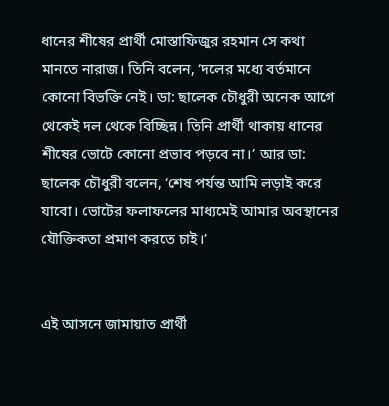ধানের শীষের প্রার্থী মোস্তাফিজুর রহমান সে কথা মানতে নারাজ। তিনি বলেন, ‘দলের মধ্যে বর্তমানে কোনো বিভক্তি নেই। ডা: ছালেক চৌধুরী অনেক আগে থেকেই দল থেকে বিচ্ছিন্ন। তিনি প্রার্থী থাকায় ধানের শীষের ভোটে কোনো প্রভাব পড়বে না।’ আর ডা: ছালেক চৌধুরী বলেন, ‘শেষ পর্যন্ত আমি লড়াই করে যাবো। ভোটের ফলাফলের মাধ্যমেই আমার অবস্থানের যৌক্তিকতা প্রমাণ করতে চাই।’


এই আসনে জামায়াত প্রার্থী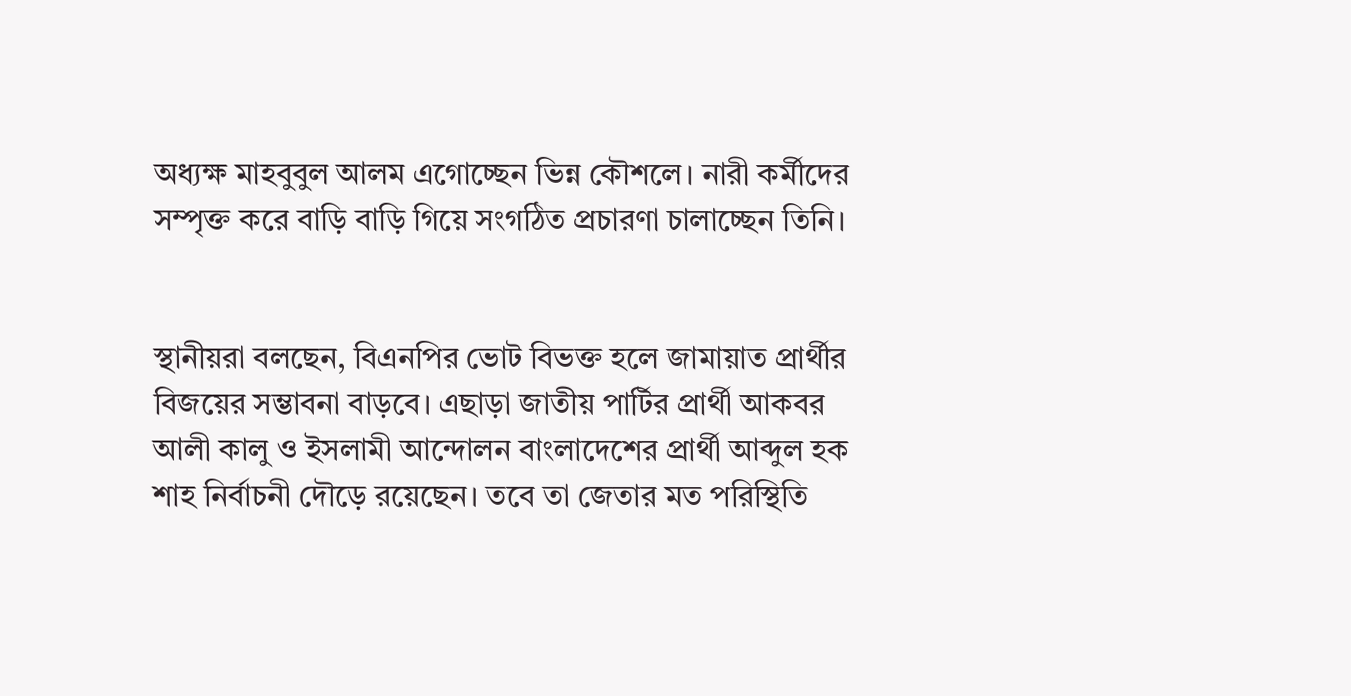অধ্যক্ষ মাহবুবুল আলম এগোচ্ছেন ভিন্ন কৌশলে। নারী কর্মীদের সম্পৃক্ত করে বাড়ি বাড়ি গিয়ে সংগঠিত প্রচারণা চালাচ্ছেন তিনি।


স্থানীয়রা বলছেন, বিএনপির ভোট বিভক্ত হলে জামায়াত প্রার্থীর বিজয়ের সম্ভাবনা বাড়বে। এছাড়া জাতীয় পার্টির প্রার্থী আকবর আলী কালু ও ইসলামী আন্দোলন বাংলাদেশের প্রার্থী আব্দুল হক শাহ নির্বাচনী দৌড়ে রয়েছেন। তবে তা জেতার মত পরিস্থিতি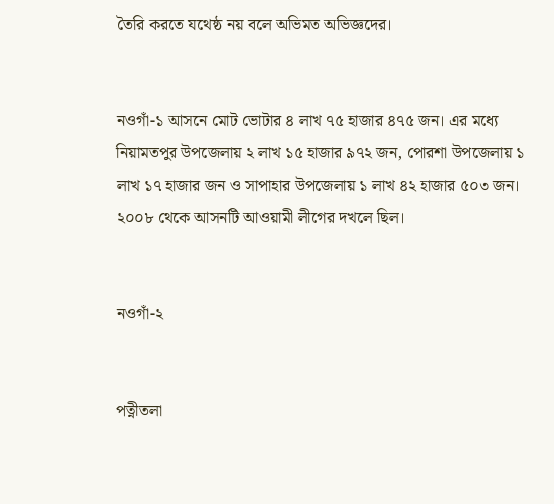তৈরি করতে যথেষ্ঠ নয় বলে অভিমত অভিজ্ঞদের।


নওগাঁ-১ আসনে মোট ভোটার ৪ লাখ ৭৫ হাজার ৪৭৫ জন। এর মধ্যে নিয়ামতপুর উপজেলায় ২ লাখ ১৫ হাজার ৯৭২ জন, পোরশা উপজেলায় ১ লাখ ১৭ হাজার জন ও সাপাহার উপজেলায় ১ লাখ ৪২ হাজার ৫০৩ জন। ২০০৮ থেকে আসনটি আওয়ামী লীগের দখলে ছিল।


নওগাঁ-২


পত্নীতলা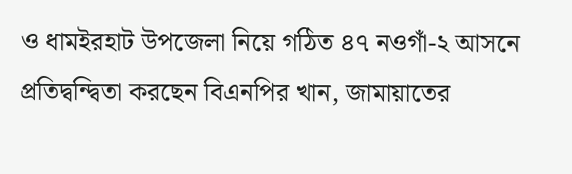ও ধামইরহাট উপজেলা নিয়ে গঠিত ৪৭ নওগাঁ-২ আসনে প্রতিদ্বন্দ্বিতা করছেন বিএনপির খান, জামায়াতের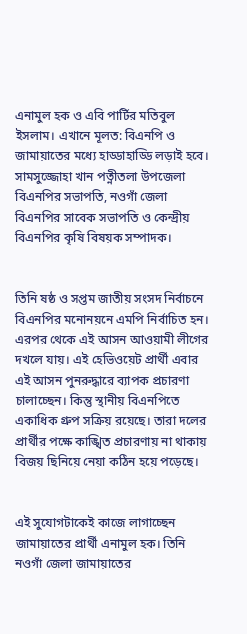এনামুল হক ও এবি পার্টির মতিবুল ইসলাম। এখানে মূলত: বিএনপি ও জামায়াতের মধ্যে হাড্ডাহাড্ডি লড়াই হবে। সামসুজ্জোহা খান পত্নীতলা উপজেলা বিএনপির সভাপতি, নওগাঁ জেলা বিএনপির সাবেক সভাপতি ও কেন্দ্রীয় বিএনপির কৃষি বিষয়ক সম্পাদক।


তিনি ষষ্ঠ ও সপ্তম জাতীয় সংসদ নির্বাচনে বিএনপির মনোনয়নে এমপি নির্বাচিত হন। এরপর থেকে এই আসন আওয়ামী লীগের দখলে যায়। এই হেভিওয়েট প্রার্থী এবার এই আসন পুনরুদ্ধারে ব্যাপক প্রচারণা চালাচ্ছেন। কিন্তু স্থানীয় বিএনপিতে একাধিক গ্রুপ সক্রিয় রয়েছে। তারা দলের প্রার্থীর পক্ষে কাঙ্খিত প্রচারণায় না থাকায় বিজয় ছিনিয়ে নেয়া কঠিন হয়ে পড়েছে।


এই সুযোগটাকেই কাজে লাগাচ্ছেন জামায়াতের প্রার্থী এনামুল হক। তিনি নওগাঁ জেলা জামায়াতের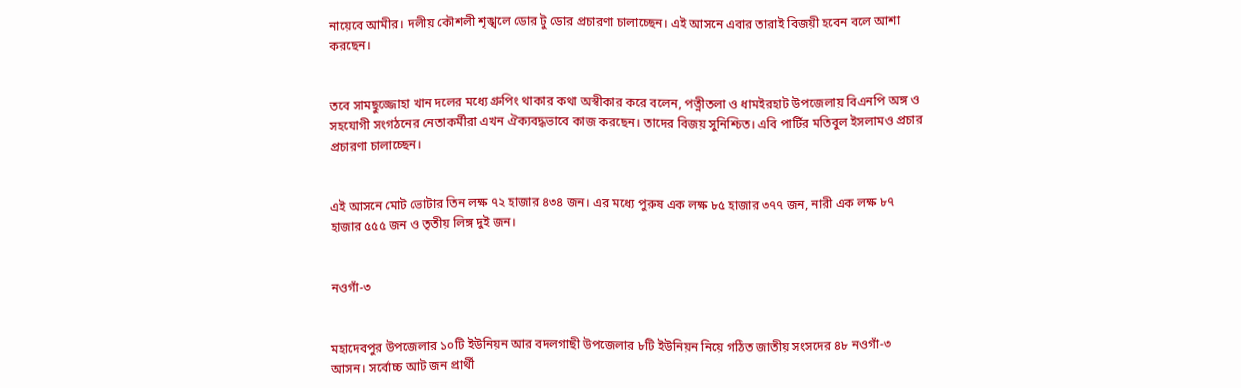নায়েবে আমীর। দলীয় কৌশলী শৃঙ্খলে ডোর টু ডোর প্রচারণা চালাচ্ছেন। এই আসনে এবার তারাই বিজয়ী হবেন বলে আশা করছেন।


তবে সামছুজ্জোহা খান দলের মধ্যে গ্রুপিং থাকার কথা অস্বীকার করে বলেন, পত্নীতলা ও ধামইরহাট উপজেলায় বিএনপি অঙ্গ ও সহযোগী সংগঠনের নেতাকর্মীরা এখন ঐক্যবদ্ধভাবে কাজ করছেন। তাদের বিজয় সুনিশ্চিত। এবি পার্টির মতিবুল ইসলামও প্রচার প্রচারণা চালাচ্ছেন।


এই আসনে মোট ভোটার তিন লক্ষ ৭২ হাজার ৪৩৪ জন। এর মধ্যে পুরুষ এক লক্ষ ৮৫ হাজার ৩৭৭ জন, নারী এক লক্ষ ৮৭ হাজার ৫৫৫ জন ও তৃতীয় লিঙ্গ দুই জন।


নওগাঁ-৩


মহাদেবপুর উপজেলার ১০টি ইউনিয়ন আর বদলগাছী উপজেলার ৮টি ইউনিয়ন নিয়ে গঠিত জাতীয় সংসদের ৪৮ নওগাঁ-৩ আসন। সর্বোচ্চ আট জন প্রার্থী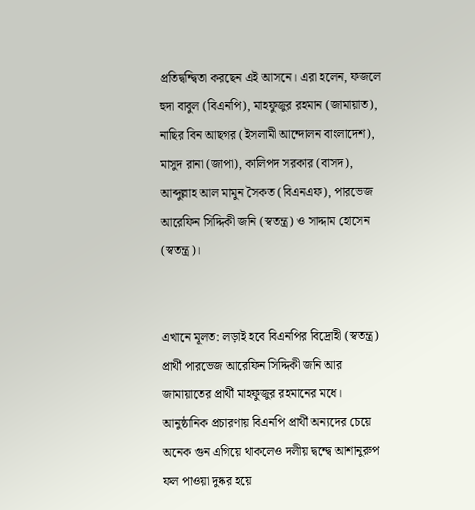প্রতিদ্বন্দ্বিতা করছেন এই আসনে। এরা হলেন, ফজলে হুদা বাবুল (বিএনপি), মাহফুজুর রহমান (জামায়াত), নাছির বিন আছগর (ইসলামী আন্দোলন বাংলাদেশ), মাসুদ রানা (জাপা), কালিপদ সরকার (বাসদ), আব্দুল্লাহ আল মামুন সৈকত (বিএনএফ), পারভেজ আরেফিন সিদ্দিকী জনি (স্বতন্ত্র) ও সাদ্দাম হোসেন (স্বতন্ত্র)।


এখানে মূলত: লড়াই হবে বিএনপির বিদ্রোহী (স্বতন্ত্র) প্রার্থী পারভেজ আরেফিন সিদ্দিকী জনি আর জামায়াতের প্রার্থী মাহফুজুর রহমানের মধে। আনুষ্ঠানিক প্রচারণায় বিএনপি প্রার্থী অন্যদের চেয়ে অনেক গুন এগিয়ে থাকলেও দলীয় দ্বন্দ্বে আশানুরুপ ফল পাওয়া দুষ্কর হয়ে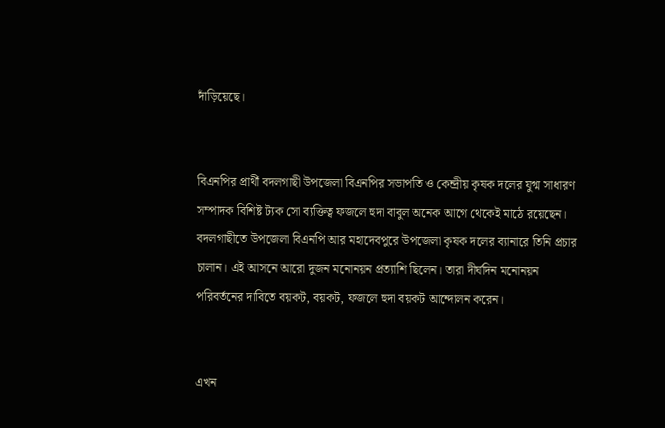দাঁড়িয়েছে।


বিএনপির প্রার্থী বদলগাছী উপজেলা বিএনপির সভাপতি ও কেন্দ্রীয় কৃষক দলের যুগ্ম সাধারণ সম্পাদক বিশিষ্ট ট্যক সো ব্যক্তিত্ব ফজলে হুদা বাবুল অনেক আগে থেকেই মাঠে রয়েছেন। বদলগাছীতে উপজেলা বিএনপি আর মহাদেবপুরে উপজেলা কৃষক দলের ব্যানারে তিনি প্রচার চালান। এই আসনে আরো দুজন মনোনয়ন প্রত্যাশি ছিলেন। তারা দীর্ঘদিন মনোনয়ন পরিবর্তনের দাবিতে বয়কট, বয়কট, ফজলে হুদা বয়কট আন্দোলন করেন।


এখন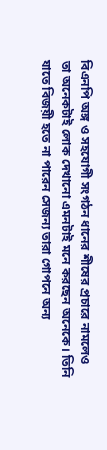বিএনপি অঙ্গ ও সহযোগী সংগঠন ধানের শীষের প্রচারে নামলেও তা অনেকটাই লোক দেখানো এমনটাই মনে করছেন অনেকে। তিনি যাতে বিজয়ী হতে না পারেন সেজন্য তারা গোপনে অন্য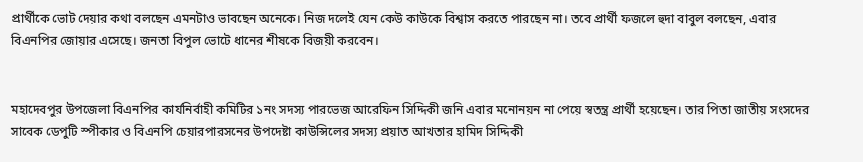প্রার্থীকে ভোট দেয়ার কথা বলছেন এমনটাও ভাবছেন অনেকে। নিজ দলেই যেন কেউ কাউকে বিশ্বাস করতে পারছেন না। তবে প্রার্থী ফজলে হুদা বাবুল বলছেন, এবার বিএনপির জোয়ার এসেছে। জনতা বিপুল ভোটে ধানের শীষকে বিজয়ী করবেন।


মহাদেবপুর উপজেলা বিএনপির কার্যনির্বাহী কমিটির ১নং সদস্য পারভেজ আরেফিন সিদ্দিকী জনি এবার মনোনয়ন না পেয়ে স্বতন্ত্র প্রার্থী হয়েছেন। তার পিতা জাতীয় সংসদের সাবেক ডেপুটি স্পীকার ও বিএনপি চেয়ারপারসনের উপদেষ্টা কাউন্সিলের সদস্য প্রয়াত আখতার হামিদ সিদ্দিকী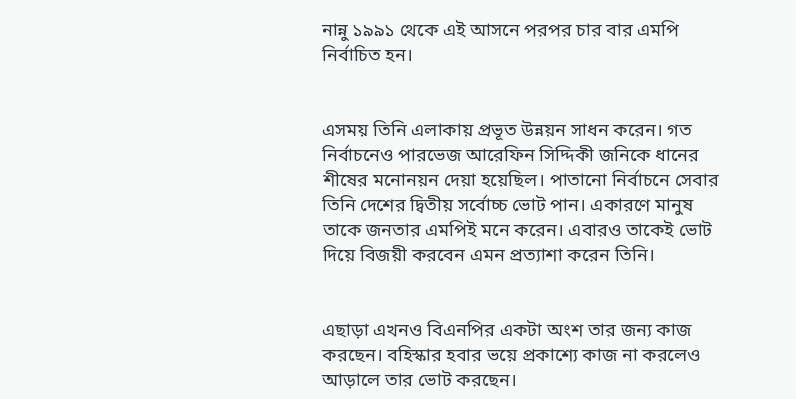নান্নু ১৯৯১ থেকে এই আসনে পরপর চার বার এমপি নির্বাচিত হন।


এসময় তিনি এলাকায় প্রভূত উন্নয়ন সাধন করেন। গত নির্বাচনেও পারভেজ আরেফিন সিদ্দিকী জনিকে ধানের শীষের মনোনয়ন দেয়া হয়েছিল। পাতানো নির্বাচনে সেবার তিনি দেশের দ্বিতীয় সর্বোচ্চ ভোট পান। একারণে মানুষ তাকে জনতার এমপিই মনে করেন। এবারও তাকেই ভোট দিয়ে বিজয়ী করবেন এমন প্রত্যাশা করেন তিনি।


এছাড়া এখনও বিএনপির একটা অংশ তার জন্য কাজ করছেন। বহিস্কার হবার ভয়ে প্রকাশ্যে কাজ না করলেও আড়ালে তার ভোট করছেন।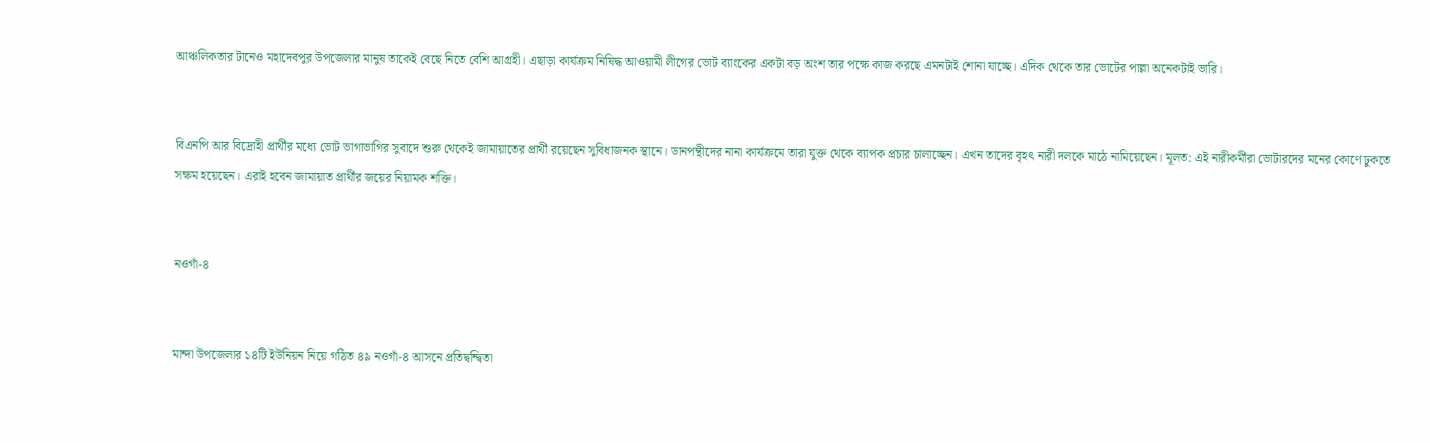আঞ্চলিকতার টানেও মহাদেবপুর উপজেলার মানুষ তাকেই বেছে নিতে বেশি আগ্রহী। এছাড়া কার্যক্রম নিষিদ্ধ আওয়ামী লীগের ভোট ব্যাংকের একটা বড় অংশ তার পক্ষে কাজ করছে এমনটাই শোনা যাচ্ছে। এদিক থেকে তার ভোটের পাল্লা অনেকটাই ভারি।


বিএনপি আর বিদ্রোহী প্রার্থীর মধ্যে ভোট ভাগাভাগির সুবাদে শুরু থেকেই জামায়াতের প্রার্থী রয়েছেন সুবিধাজনক স্থানে। ডানপন্থীদের নানা কার্যক্রমে তারা যুক্ত থেকে ব্যাপক প্রচার চালাচ্ছেন। এখন তাদের বৃহৎ নারী দলকে মাঠে নামিয়েছেন। মূলত: এই নারীকর্মীরা ভোটারদের মনের কোণে ঢুকতে সক্ষম হয়েছেন। এরাই হবেন জামায়াত প্রার্থীর জয়ের নিয়ামক শক্তি।


নওগাঁ-৪


মান্দা উপজেলার ১৪টি ইউনিয়ন নিয়ে গঠিত ৪৯ নওগাঁ-৪ আসনে প্রতিদ্বন্দ্বিতা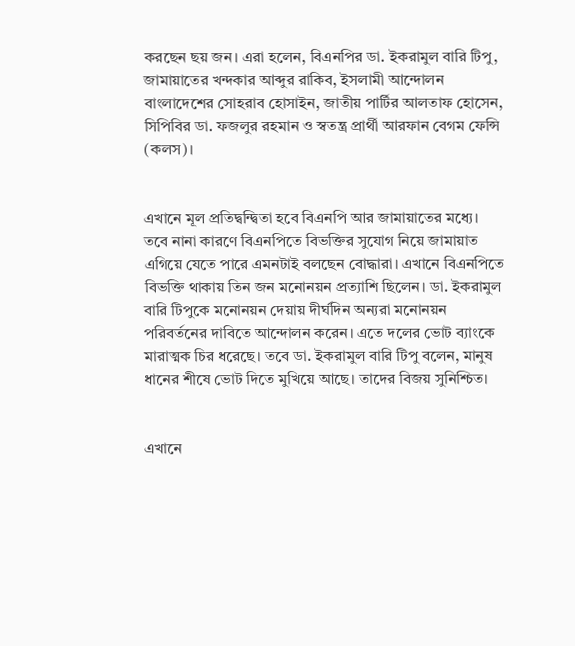করছেন ছয় জন। এরা হলেন, বিএনপির ডা. ইকরামুল বারি টিপু, জামায়াতের খন্দকার আব্দুর রাকিব, ইসলামী আন্দোলন বাংলাদেশের সোহরাব হোসাইন, জাতীয় পার্টির আলতাফ হোসেন, সিপিবির ডা. ফজলুর রহমান ও স্বতন্ত্র প্রার্থী আরফান বেগম ফেন্সি  (কলস)।


এখানে মূল প্রতিদ্বন্দ্বিতা হবে বিএনপি আর জামায়াতের মধ্যে। তবে নানা কারণে বিএনপিতে বিভক্তির সুযোগ নিয়ে জামায়াত এগিয়ে যেতে পারে এমনটাই বলছেন বোদ্ধারা। এখানে বিএনপিতে বিভক্তি থাকায় তিন জন মনোনয়ন প্রত্যাশি ছিলেন। ডা. ইকরামুল বারি টিপুকে মনোনয়ন দেয়ায় দীর্ঘদিন অন্যরা মনোনয়ন পরিবর্তনের দাবিতে আন্দোলন করেন। এতে দলের ভোট ব্যাংকে মারাত্মক চির ধরেছে। তবে ডা. ইকরামুল বারি টিপু বলেন, মানুষ ধানের শীষে ভোট দিতে মুখিয়ে আছে। তাদের বিজয় সুনিশ্চিত।


এখানে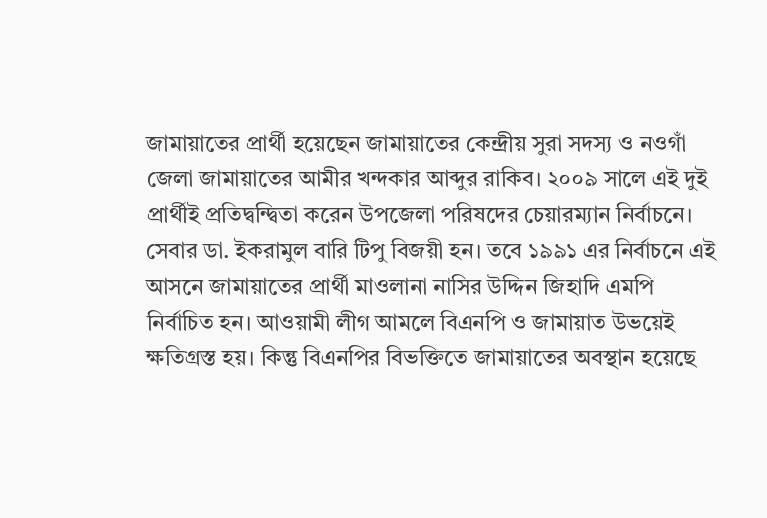জামায়াতের প্রার্থী হয়েছেন জামায়াতের কেন্দ্রীয় সুরা সদস্য ও নওগাঁ জেলা জামায়াতের আমীর খন্দকার আব্দুর রাকিব। ২০০৯ সালে এই দুই প্রার্থীই প্রতিদ্বন্দ্বিতা করেন উপজেলা পরিষদের চেয়ারম্যান নির্বাচনে। সেবার ডা. ইকরামুল বারি টিপু বিজয়ী হন। তবে ১৯৯১ এর নির্বাচনে এই আসনে জামায়াতের প্রার্থী মাওলানা নাসির উদ্দিন জিহাদি এমপি নির্বাচিত হন। আওয়ামী লীগ আমলে বিএনপি ও জামায়াত উভয়েই ক্ষতিগ্রস্ত হয়। কিন্তু বিএনপির বিভক্তিতে জামায়াতের অবস্থান হয়েছে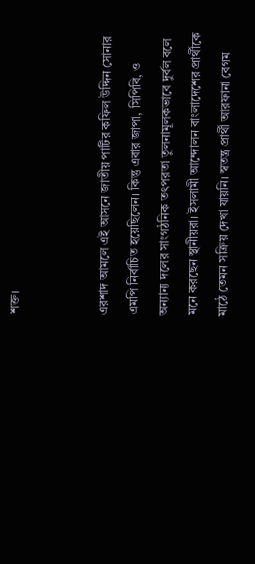শক্ত।


এরশাদ আমলে এই আসনে জাতীয় পার্টির কফিল উদ্দিন সোনার এমপি নির্বাচিত হয়েছিলেন। কিন্তু এবার জাপা, সিপিবি, ও অন্যান্য দলের সাংগঠনিক তৎপরতা তুলনামূলকভাবে দুর্বল বলে মনে করছেন স্থানীয়রা। ইসলামী আন্দোলন বাংলাদেশের প্রার্থীকে মাঠে তেমন সক্রিয় দেখা যায়নি। স্বতন্ত্র প্রার্থী আরফানা বেগম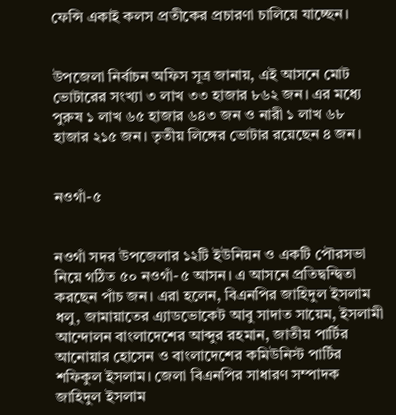ফেন্সি একাই কলস প্রতীকের প্রচারণা চালিয়ে যাচ্ছেন।


উপজেলা নির্বাচন অফিস সূত্র জানায়, এই আসনে মোট ভোটারের সংখ্যা ৩ লাখ ৩৩ হাজার ৮৬২ জন। এর মধ্যে পুরুষ ১ লাখ ৬৫ হাজার ৬৪৩ জন ও নারী ১ লাখ ৬৮ হাজার ২১৫ জন। তৃতীয় লিঙ্গের ভোটার রয়েছেন ৪ জন।


নওগাঁ-৫


নওগাঁ সদর উপজেলার ১২টি ইউনিয়ন ও একটি পৌরসভা নিয়ে গঠিত ৫০ নওগাঁ-৫ আসন। এ আসনে প্রতিদ্বন্দ্বিতা করছেন পাঁচ জন। এরা হলেন, বিএনপির জাহিদুল ইসলাম ধলু, জামায়াতের এ্যাডভোকেট আবু সাদাত সায়েম, ইসলামী আন্দোলন বাংলাদেশের আব্দুর রহমান, জাতীয় পার্টির আনোয়ার হোসেন ও বাংলাদেশের কমিউনিস্ট পার্টির শফিকুল ইসলাম। জেলা বিএনপির সাধারণ সম্পাদক জাহিদুল ইসলাম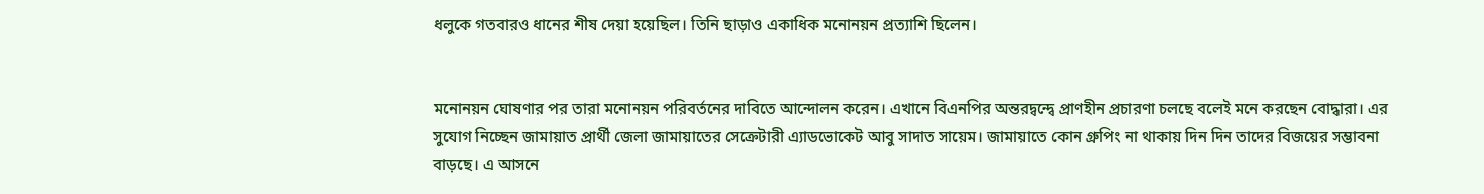ধলুকে গতবারও ধানের শীষ দেয়া হয়েছিল। তিনি ছাড়াও একাধিক মনোনয়ন প্রত্যাশি ছিলেন।


মনোনয়ন ঘোষণার পর তারা মনোনয়ন পরিবর্তনের দাবিতে আন্দোলন করেন। এখানে বিএনপির অন্তরদ্বন্দ্বে প্রাণহীন প্রচারণা চলছে বলেই মনে করছেন বোদ্ধারা। এর সুযোগ নিচ্ছেন জামায়াত প্রার্থী জেলা জামায়াতের সেক্রেটারী এ্যাডভোকেট আবু সাদাত সায়েম। জামায়াতে কোন গ্রুপিং না থাকায় দিন দিন তাদের বিজয়ের সম্ভাবনা বাড়ছে। এ আসনে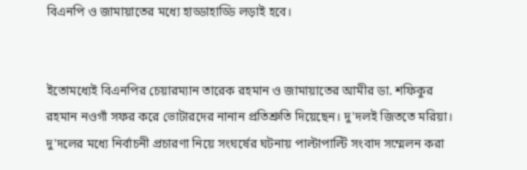বিএনপি ও জামায়াতের মধ্যে হাড্ডাহাড্ডি লড়াই হবে।


ইতোমধ্যেই বিএনপির চেয়ারম্যান তারেক রহমান ও জামায়াতের আমীর ডা. শফিকুর রহমান নওগাঁ সফর করে ভোটারদের নানান প্রতিশ্রুতি দিয়েছেন। দু'দলই জিততে মরিয়া। দু'দলের মধ্যে নির্বাচনী প্রচারণা নিয়ে সংঘর্ষের ঘটনায় পাল্টাপাল্টি সংবাদ সম্মেলন করা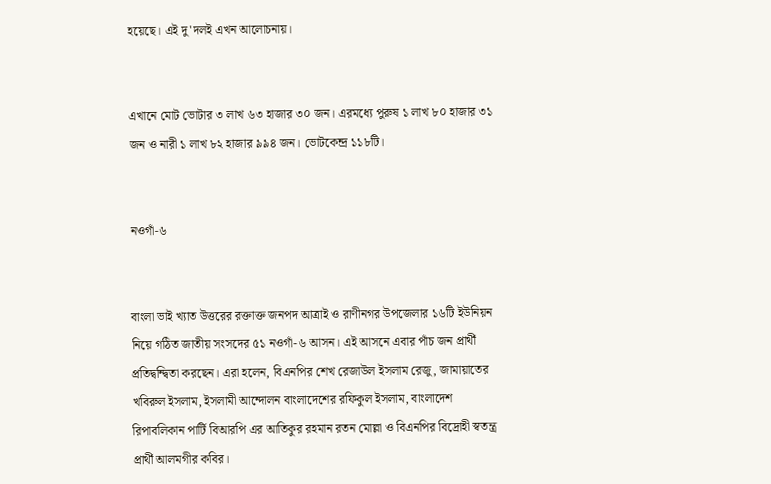হয়েছে। এই দু'দলই এখন আলোচনায়।


এখানে মোট ভোটার ৩ লাখ ৬৩ হাজার ৩০ জন। এরমধ্যে পুরুষ ১ লাখ ৮০ হাজার ৩১ জন ও নারী ১ লাখ ৮২ হাজার ৯৯৪ জন। ভোটকেন্দ্র ১১৮টি।


নওগাঁ-৬


বাংলা ভাই খ্যাত উত্তরের রক্তাক্ত জনপদ আত্রাই ও রাণীনগর উপজেলার ১৬টি ইউনিয়ন নিয়ে গঠিত জাতীয় সংসদের ৫১ নওগাঁ-৬ আসন। এই আসনে এবার পাঁচ জন প্রার্থী প্রতিদ্বন্দ্বিতা করছেন। এরা হলেন, বিএনপির শেখ রেজাউল ইসলাম রেজু, জামায়াতের খবিরুল ইসলাম, ইসলামী আন্দোলন বাংলাদেশের রফিকুল ইসলাম, বাংলাদেশ রিপাবলিকান পার্টি বিআরপি এর আতিকুর রহমান রতন মোল্লা ও বিএনপির বিদ্রোহী স্বতন্ত্র প্রার্থী আলমগীর কবির।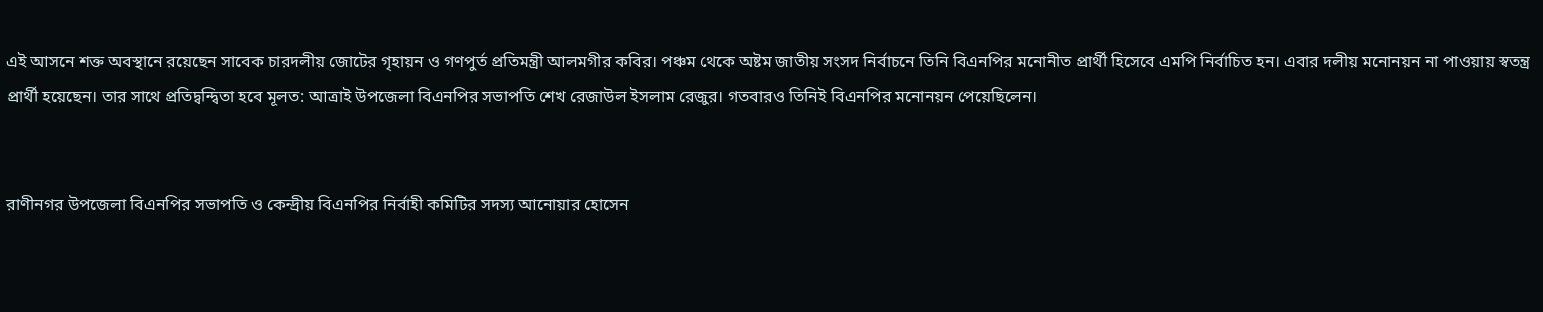এই আসনে শক্ত অবস্থানে রয়েছেন সাবেক চারদলীয় জোটের গৃহায়ন ও গণপুর্ত প্রতিমন্ত্রী আলমগীর কবির। পঞ্চম থেকে অষ্টম জাতীয় সংসদ নির্বাচনে তিনি বিএনপির মনোনীত প্রার্থী হিসেবে এমপি নির্বাচিত হন। এবার দলীয় মনোনয়ন না পাওয়ায় স্বতন্ত্র প্রার্থী হয়েছেন। তার সাথে প্রতিদ্বন্দ্বিতা হবে মূলত: আত্রাই উপজেলা বিএনপির সভাপতি শেখ রেজাউল ইসলাম রেজুর। গতবারও তিনিই বিএনপির মনোনয়ন পেয়েছিলেন।


রাণীনগর উপজেলা বিএনপির সভাপতি ও কেন্দ্রীয় বিএনপির নির্বাহী কমিটির সদস্য আনোয়ার হোসেন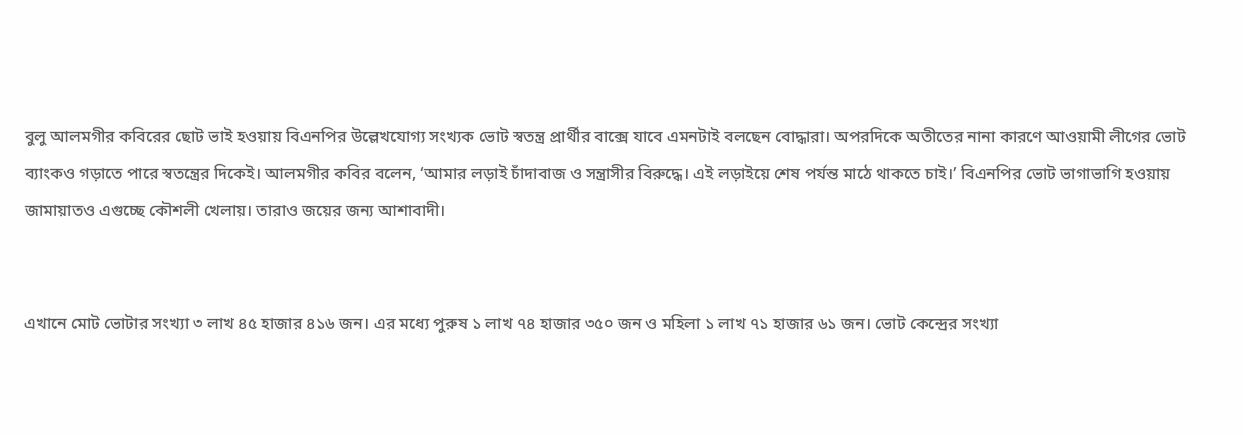বুলু আলমগীর কবিরের ছোট ভাই হওয়ায় বিএনপির উল্লেখযোগ্য সংখ্যক ভোট স্বতন্ত্র প্রার্থীর বাক্সে যাবে এমনটাই বলছেন বোদ্ধারা। অপরদিকে অতীতের নানা কারণে আওয়ামী লীগের ভোট ব্যাংকও গড়াতে পারে স্বতন্ত্রের দিকেই। আলমগীর কবির বলেন, ‘আমার লড়াই চাঁদাবাজ ও সন্ত্রাসীর বিরুদ্ধে। এই লড়াইয়ে শেষ পর্যন্ত মাঠে থাকতে চাই।’ বিএনপির ভোট ভাগাভাগি হওয়ায় জামায়াতও এগুচ্ছে কৌশলী খেলায়। তারাও জয়ের জন্য আশাবাদী।


এখানে মোট ভোটার সংখ্যা ৩ লাখ ৪৫ হাজার ৪১৬ জন। এর মধ্যে পুরুষ ১ লাখ ৭৪ হাজার ৩৫০ জন ও মহিলা ১ লাখ ৭১ হাজার ৬১ জন। ভোট কেন্দ্রের সংখ্যা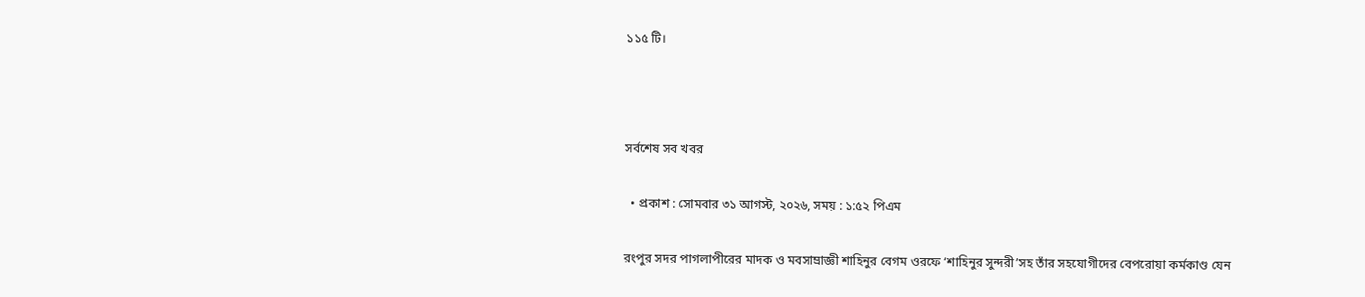১১৫ টি।



সর্বশেষ সব খবর

  • প্রকাশ : সোমবার ৩১ আগস্ট, ২০২৬, সময় : ১:৫২ পিএম

রংপুর সদর পাগলাপীরের মাদক ও মবসাম্রাজ্ঞী শাহিনুর বেগম ওরফে ‘শাহিনুর সুন্দরী’সহ তাঁর সহযোগীদের বেপরোয়া কর্মকাণ্ড যেন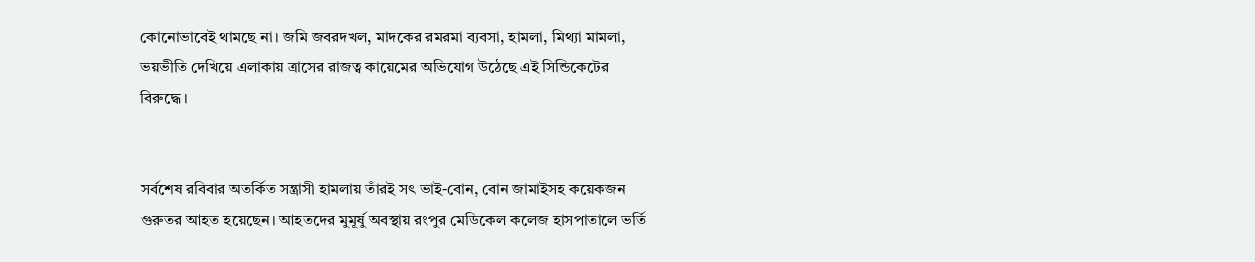কোনোভাবেই থামছে না। জমি জবরদখল, মাদকের রমরমা ব্যবসা, হামলা, মিথ্যা মামলা, ভয়ভীতি দেখিয়ে এলাকায় ত্রাসের রাজত্ব কায়েমের অভিযোগ উঠেছে এই সিন্ডিকেটের বিরুদ্ধে।


সর্বশেষ রবিবার অতর্কিত সন্ত্রাসী হামলায় তাঁরই সৎ ভাই-বোন, বোন জামাইসহ কয়েকজন গুরুতর আহত হয়েছেন। আহতদের মুমূর্ষু অবস্থায় রংপুর মেডিকেল কলেজ হাসপাতালে ভর্তি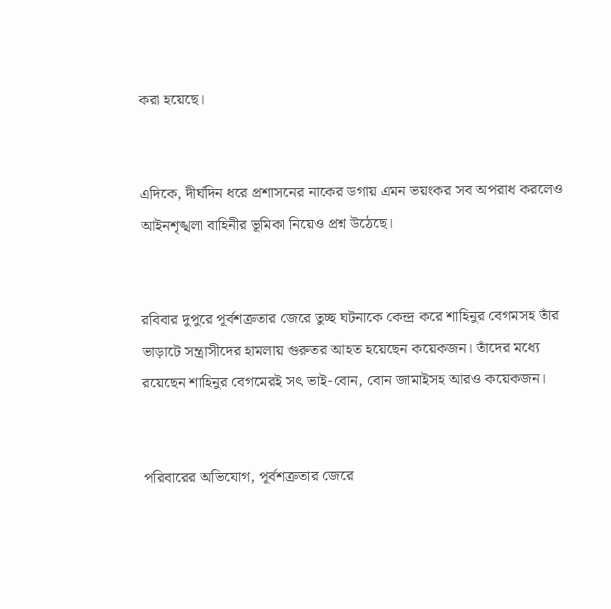করা হয়েছে।


এদিকে, দীর্ঘদিন ধরে প্রশাসনের নাকের ডগায় এমন ভয়ংকর সব অপরাধ করলেও আইনশৃঙ্খলা বাহিনীর ভূমিকা নিয়েও প্রশ্ন উঠেছে।


রবিবার দুপুরে পূর্বশত্রুতার জেরে তুচ্ছ ঘটনাকে কেন্দ্র করে শাহিনুর বেগমসহ তাঁর ভাড়াটে সন্ত্রাসীদের হামলায় গুরুতর আহত হয়েছেন কয়েকজন। তাঁদের মধ্যে রয়েছেন শাহিনুর বেগমেরই সৎ ভাই-বোন, বোন জামাইসহ আরও কয়েকজন।


পরিবারের অভিযোগ, পূর্বশত্রুতার জেরে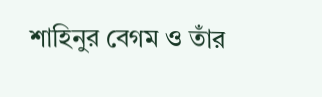শাহিনুর বেগম ও তাঁর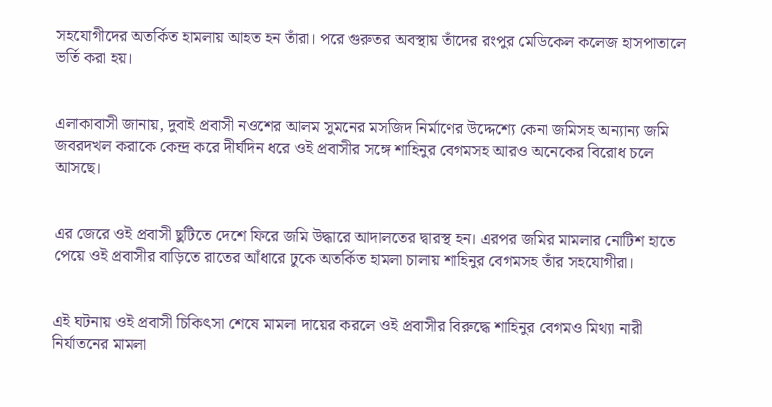সহযোগীদের অতর্কিত হামলায় আহত হন তাঁরা। পরে গুরুতর অবস্থায় তাঁদের রংপুর মেডিকেল কলেজ হাসপাতালে ভর্তি করা হয়।


এলাকাবাসী জানায়, দুবাই প্রবাসী নওশের আলম সুমনের মসজিদ নির্মাণের উদ্দেশ্যে কেনা জমিসহ অন্যান্য জমি জবরদখল করাকে কেন্দ্র করে দীর্ঘদিন ধরে ওই প্রবাসীর সঙ্গে শাহিনুর বেগমসহ আরও অনেকের বিরোধ চলে আসছে।


এর জেরে ওই প্রবাসী ছুটিতে দেশে ফিরে জমি উদ্ধারে আদালতের দ্বারস্থ হন। এরপর জমির মামলার নোটিশ হাতে পেয়ে ওই প্রবাসীর বাড়িতে রাতের আঁধারে ঢুকে অতর্কিত হামলা চালায় শাহিনুর বেগমসহ তাঁর সহযোগীরা।


এই ঘটনায় ওই প্রবাসী চিকিৎসা শেষে মামলা দায়ের করলে ওই প্রবাসীর বিরুদ্ধে শাহিনুর বেগমও মিথ্যা নারী নির্যাতনের মামলা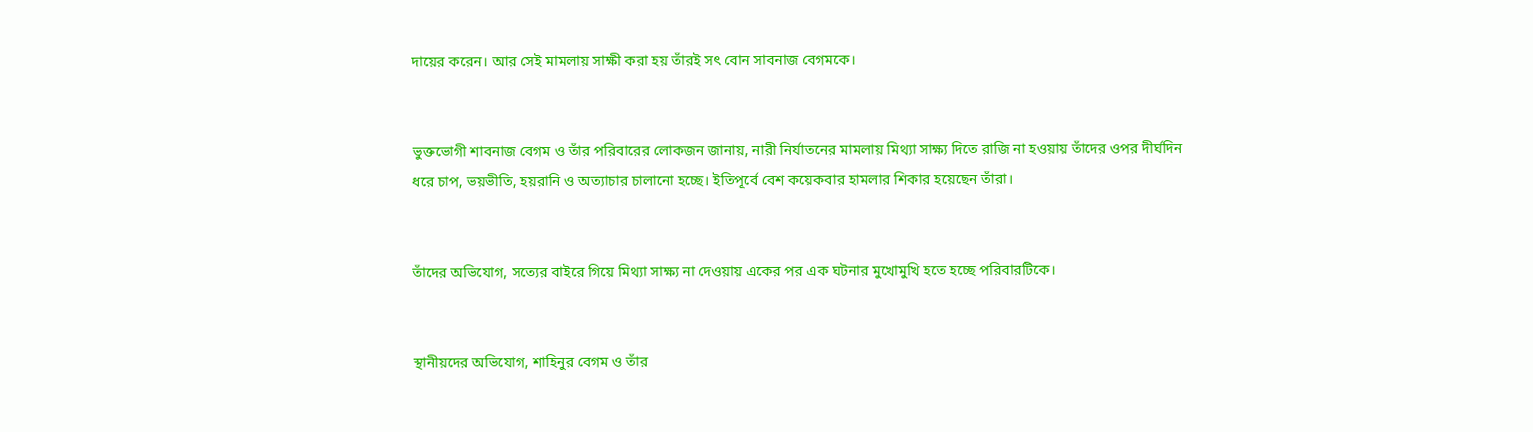দায়ের করেন। আর সেই মামলায় সাক্ষী করা হয় তাঁরই সৎ বোন সাবনাজ বেগমকে।


ভুক্তভোগী শাবনাজ বেগম ও তাঁর পরিবারের লোকজন জানায়, নারী নির্যাতনের মামলায় মিথ্যা সাক্ষ্য দিতে রাজি না হওয়ায় তাঁদের ওপর দীর্ঘদিন ধরে চাপ, ভয়ভীতি, হয়রানি ও অত্যাচার চালানো হচ্ছে। ইতিপূর্বে বেশ কয়েকবার হামলার শিকার হয়েছেন তাঁরা।


তাঁদের অভিযোগ, সত্যের বাইরে গিয়ে মিথ্যা সাক্ষ্য না দেওয়ায় একের পর এক ঘটনার মুখোমুখি হতে হচ্ছে পরিবারটিকে।


স্থানীয়দের অভিযোগ, শাহিনুর বেগম ও তাঁর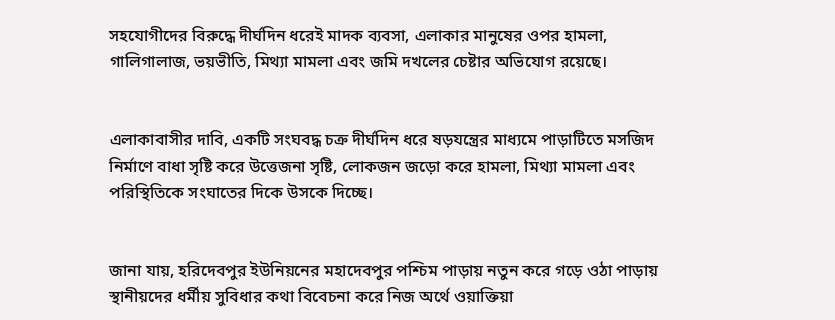সহযোগীদের বিরুদ্ধে দীর্ঘদিন ধরেই মাদক ব্যবসা, এলাকার মানুষের ওপর হামলা, গালিগালাজ, ভয়ভীতি, মিথ্যা মামলা এবং জমি দখলের চেষ্টার অভিযোগ রয়েছে।


এলাকাবাসীর দাবি, একটি সংঘবদ্ধ চক্র দীর্ঘদিন ধরে ষড়যন্ত্রের মাধ্যমে পাড়াটিতে মসজিদ নির্মাণে বাধা সৃষ্টি করে উত্তেজনা সৃষ্টি, লোকজন জড়ো করে হামলা, মিথ্যা মামলা এবং পরিস্থিতিকে সংঘাতের দিকে উসকে দিচ্ছে।


জানা যায়, হরিদেবপুর ইউনিয়নের মহাদেবপুর পশ্চিম পাড়ায় নতুন করে গড়ে ওঠা পাড়ায় স্থানীয়দের ধর্মীয় সুবিধার কথা বিবেচনা করে নিজ অর্থে ওয়াক্তিয়া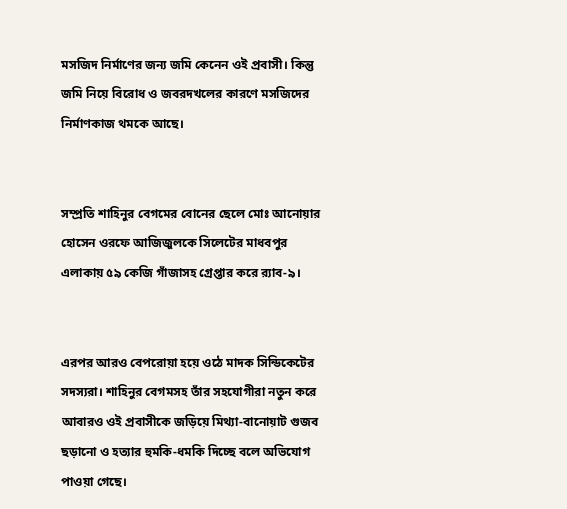মসজিদ নির্মাণের জন্য জমি কেনেন ওই প্রবাসী। কিন্তু জমি নিয়ে বিরোধ ও জবরদখলের কারণে মসজিদের নির্মাণকাজ থমকে আছে।


সম্প্রতি শাহিনুর বেগমের বোনের ছেলে মোঃ আনোয়ার হোসেন ওরফে আজিজুলকে সিলেটের মাধবপুর এলাকায় ৫৯ কেজি গাঁজাসহ গ্রেপ্তার করে র‌্যাব-৯।


এরপর আরও বেপরোয়া হয়ে ওঠে মাদক সিন্ডিকেটের সদস্যরা। শাহিনুর বেগমসহ তাঁর সহযোগীরা নতুন করে আবারও ওই প্রবাসীকে জড়িয়ে মিথ্যা-বানোয়াট গুজব ছড়ানো ও হত্যার হুমকি-ধমকি দিচ্ছে বলে অভিযোগ পাওয়া গেছে।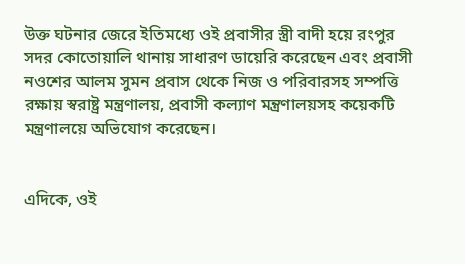উক্ত ঘটনার জেরে ইতিমধ্যে ওই প্রবাসীর স্ত্রী বাদী হয়ে রংপুর সদর কোতোয়ালি থানায় সাধারণ ডায়েরি করেছেন এবং প্রবাসী নওশের আলম সুমন প্রবাস থেকে নিজ ও পরিবারসহ সম্পত্তি রক্ষায় স্বরাষ্ট্র মন্ত্রণালয়, প্রবাসী কল্যাণ মন্ত্রণালয়সহ কয়েকটি মন্ত্রণালয়ে অভিযোগ করেছেন।


এদিকে, ওই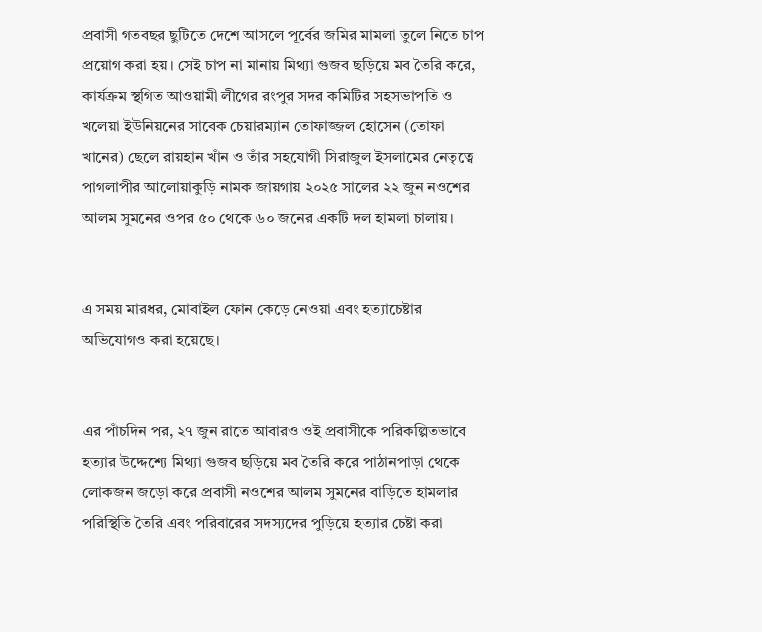প্রবাসী গতবছর ছুটিতে দেশে আসলে পূর্বের জমির মামলা তুলে নিতে চাপ প্রয়োগ করা হয়। সেই চাপ না মানায় মিথ্যা গুজব ছড়িয়ে মব তৈরি করে, কার্যক্রম স্থগিত আওয়ামী লীগের রংপুর সদর কমিটির সহসভাপতি ও খলেয়া ইউনিয়নের সাবেক চেয়ারম্যান তোফাজ্জল হোসেন (তোফা খানের) ছেলে রায়হান খাঁন ও তাঁর সহযোগী সিরাজুল ইসলামের নেতৃত্বে পাগলাপীর আলোয়াকুড়ি নামক জায়গায় ২০২৫ সালের ২২ জুন নওশের আলম সুমনের ওপর ৫০ থেকে ৬০ জনের একটি দল হামলা চালায়।


এ সময় মারধর, মোবাইল ফোন কেড়ে নেওয়া এবং হত্যাচেষ্টার অভিযোগও করা হয়েছে।


এর পাঁচদিন পর, ২৭ জুন রাতে আবারও ওই প্রবাসীকে পরিকল্পিতভাবে হত্যার উদ্দেশ্যে মিথ্যা গুজব ছড়িয়ে মব তৈরি করে পাঠানপাড়া থেকে লোকজন জড়ো করে প্রবাসী নওশের আলম সুমনের বাড়িতে হামলার পরিস্থিতি তৈরি এবং পরিবারের সদস্যদের পুড়িয়ে হত্যার চেষ্টা করা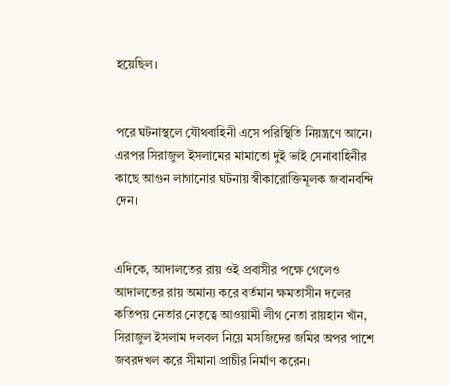হয়েছিল।


পরে ঘটনাস্থলে যৌথবাহিনী এসে পরিস্থিতি নিয়ন্ত্রণে আনে। এরপর সিরাজুল ইসলামের মামাতো দুই ভাই সেনাবাহিনীর কাছে আগুন লাগানোর ঘটনায় স্বীকারোক্তিমূলক জবানবন্দি দেন।


এদিকে, আদালতের রায় ওই প্রবাসীর পক্ষে গেলেও আদালতের রায় অমান্য করে বর্তমান ক্ষমতাসীন দলের কতিপয় নেতার নেতৃত্বে আওয়ামী লীগ নেতা রায়হান খাঁন, সিরাজুল ইসলাম দলবল নিয়ে মসজিদের জমির অপর পাশে জবরদখল করে সীমানা প্রাচীর নির্মাণ করেন।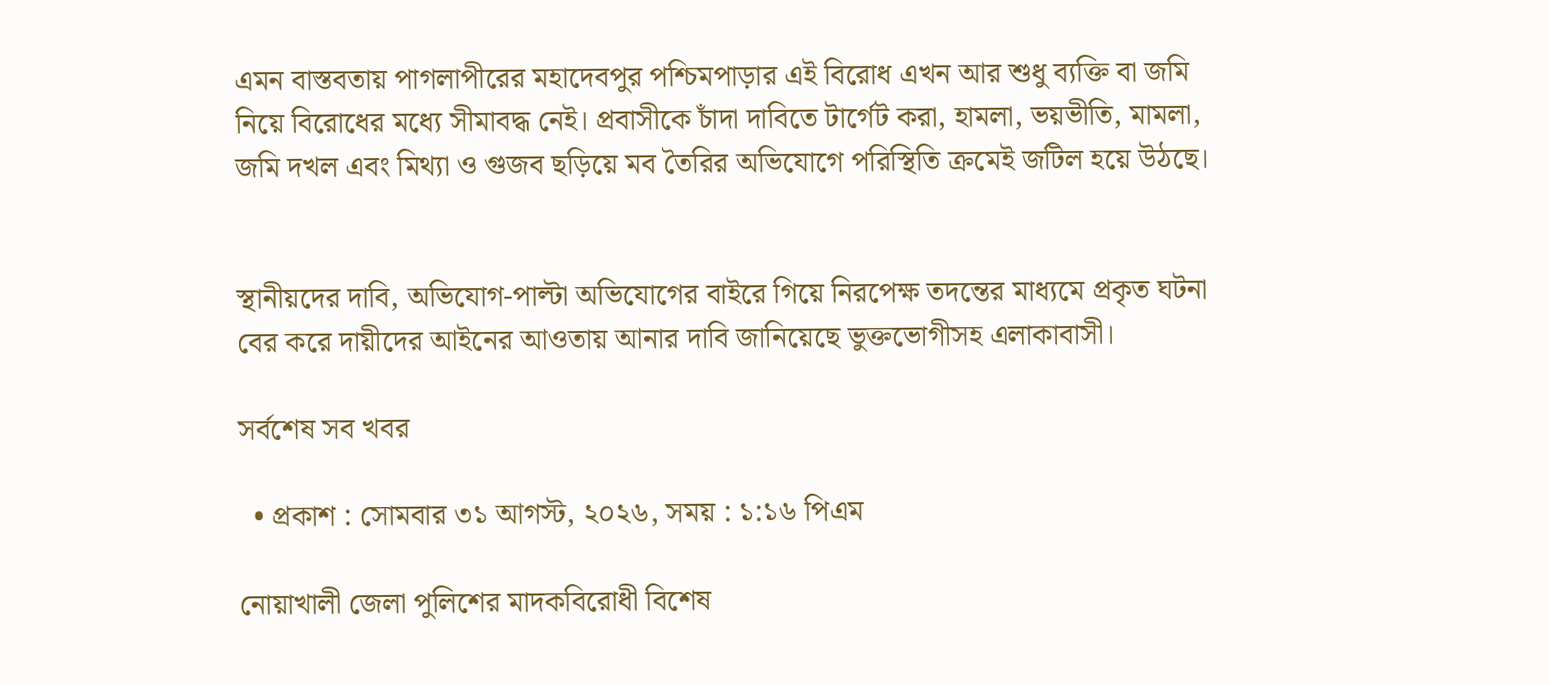এমন বাস্তবতায় পাগলাপীরের মহাদেবপুর পশ্চিমপাড়ার এই বিরোধ এখন আর শুধু ব্যক্তি বা জমি নিয়ে বিরোধের মধ্যে সীমাবদ্ধ নেই। প্রবাসীকে চাঁদা দাবিতে টার্গেট করা, হামলা, ভয়ভীতি, মামলা, জমি দখল এবং মিথ্যা ও গুজব ছড়িয়ে মব তৈরির অভিযোগে পরিস্থিতি ক্রমেই জটিল হয়ে উঠছে।


স্থানীয়দের দাবি, অভিযোগ-পাল্টা অভিযোগের বাইরে গিয়ে নিরপেক্ষ তদন্তের মাধ্যমে প্রকৃত ঘটনা বের করে দায়ীদের আইনের আওতায় আনার দাবি জানিয়েছে ভুক্তভোগীসহ এলাকাবাসী।

সর্বশেষ সব খবর

  • প্রকাশ : সোমবার ৩১ আগস্ট, ২০২৬, সময় : ১:১৬ পিএম

নোয়াখালী জেলা পুলিশের মাদকবিরোধী বিশেষ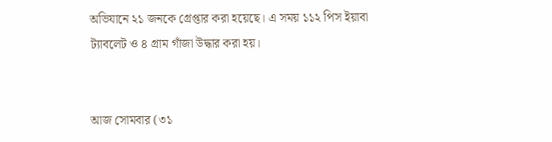অভিযানে ২১ জনকে গ্রেপ্তার করা হয়েছে। এ সময় ১১২ পিস ইয়াবা ট্যাবলেট ও ৪ গ্রাম গাঁজা উদ্ধার করা হয়।


আজ সোমবার (৩১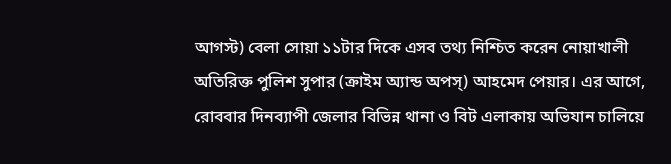আগস্ট) বেলা সোয়া ১১টার দিকে এসব তথ্য নিশ্চিত করেন নোয়াখালী অতিরিক্ত পুলিশ সুপার (ক্রাইম অ্যান্ড অপস্) আহমেদ পেয়ার। এর আগে, রোববার দিনব্যাপী জেলার বিভিন্ন থানা ও বিট এলাকায় অভিযান চালিয়ে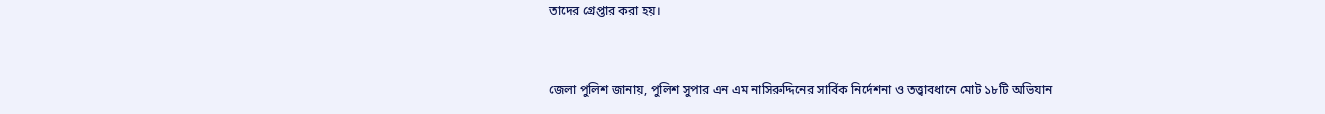তাদের গ্রেপ্তার করা হয়।


জেলা পুলিশ জানায়, পুলিশ সুপার এন এম নাসিরুদ্দিনের সার্বিক নির্দেশনা ও তত্ত্বাবধানে মোট ১৮টি অভিযান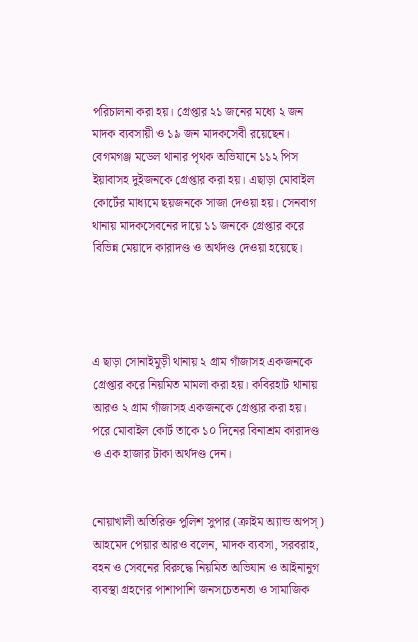পরিচালনা করা হয়। গ্রেপ্তার ২১ জনের মধ্যে ২ জন মাদক ব্যবসায়ী ও ১৯ জন মাদকসেবী রয়েছেন। বেগমগঞ্জ মডেল থানার পৃথক অভিযানে ১১২ পিস ইয়াবাসহ দুইজনকে গ্রেপ্তার করা হয়। এছাড়া মোবাইল কোর্টের মাধ্যমে ছয়জনকে সাজা দেওয়া হয়। সেনবাগ থানায় মাদকসেবনের দায়ে ১১ জনকে গ্রেপ্তার করে বিভিন্ন মেয়াদে কারাদণ্ড ও অর্থদণ্ড দেওয়া হয়েছে।




এ ছাড়া সোনাইমুড়ী থানায় ২ গ্রাম গাঁজাসহ একজনকে গ্রেপ্তার করে নিয়মিত মামলা করা হয়। কবিরহাট থানায় আরও ২ গ্রাম গাঁজাসহ একজনকে গ্রেপ্তার করা হয়। পরে মোবাইল কোর্ট তাকে ১০ দিনের বিনাশ্রম কারাদণ্ড ও এক হাজার টাকা অর্থদণ্ড দেন।


নোয়াখালী অতিরিক্ত পুলিশ সুপার (ক্রাইম অ্যান্ড অপস্) আহমেদ পেয়ার আরও বলেন, মাদক ব্যবসা, সরবরাহ, বহন ও সেবনের বিরুদ্ধে নিয়মিত অভিযান ও আইনানুগ ব্যবস্থা গ্রহণের পাশাপাশি জনসচেতনতা ও সামাজিক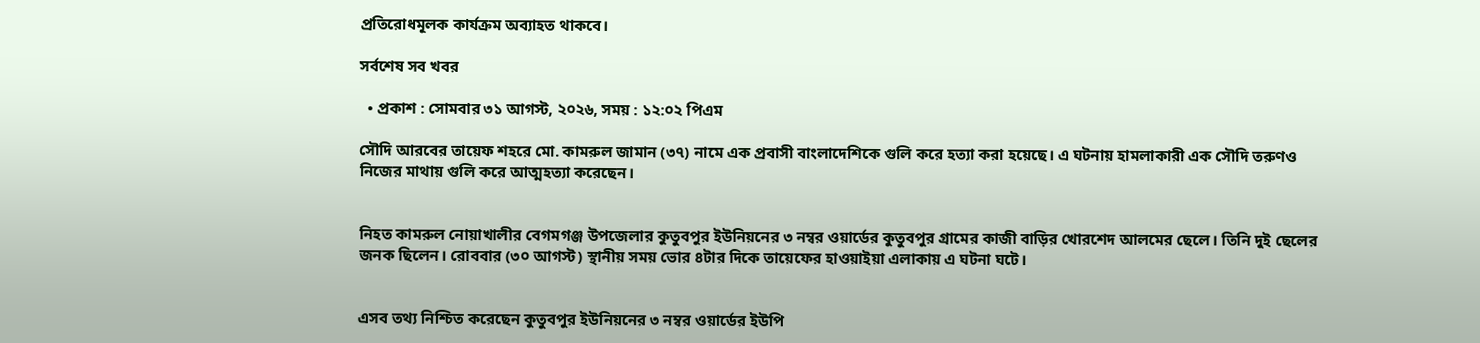প্রতিরোধমূলক কার্যক্রম অব্যাহত থাকবে।

সর্বশেষ সব খবর

  • প্রকাশ : সোমবার ৩১ আগস্ট, ২০২৬, সময় : ১২:০২ পিএম

সৌদি আরবের তায়েফ শহরে মো. কামরুল জামান (৩৭) নামে এক প্রবাসী বাংলাদেশিকে গুলি করে হত্যা করা হয়েছে। এ ঘটনায় হামলাকারী এক সৌদি তরুণও নিজের মাথায় গুলি করে আত্মহত্যা করেছেন।


নিহত কামরুল নোয়াখালীর বেগমগঞ্জ উপজেলার কুতুবপুর ইউনিয়নের ৩ নম্বর ওয়ার্ডের কুতুবপুর গ্রামের কাজী বাড়ির খোরশেদ আলমের ছেলে। তিনি দুই ছেলের জনক ছিলেন। রোববার (৩০ আগস্ট) স্থানীয় সময় ভোর ৪টার দিকে তায়েফের হাওয়াইয়া এলাকায় এ ঘটনা ঘটে।


এসব তথ্য নিশ্চিত করেছেন কুতুবপুর ইউনিয়নের ৩ নম্বর ওয়ার্ডের ইউপি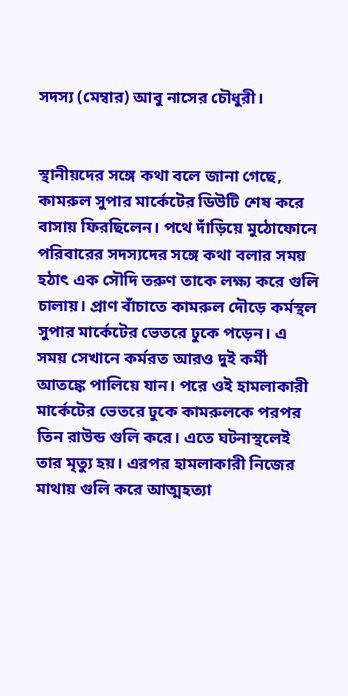সদস্য (মেম্বার) আবু নাসের চৌধুরী।


স্থানীয়দের সঙ্গে কথা বলে জানা গেছে, কামরুল সুপার মার্কেটের ডিউটি শেষ করে বাসায় ফিরছিলেন। পথে দাঁড়িয়ে মুঠোফোনে পরিবারের সদস্যদের সঙ্গে কথা বলার সময় হঠাৎ এক সৌদি তরুণ তাকে লক্ষ্য করে গুলি চালায়। প্রাণ বাঁচাতে কামরুল দৌড়ে কর্মস্থল সুপার মার্কেটের ভেতরে ঢুকে পড়েন। এ সময় সেখানে কর্মরত আরও দুই কর্মী আতঙ্কে পালিয়ে যান। পরে ওই হামলাকারী মার্কেটের ভেতরে ঢুকে কামরুলকে পরপর তিন রাউন্ড গুলি করে। এতে ঘটনাস্থলেই তার মৃত্যু হয়। এরপর হামলাকারী নিজের মাথায় গুলি করে আত্মহত্যা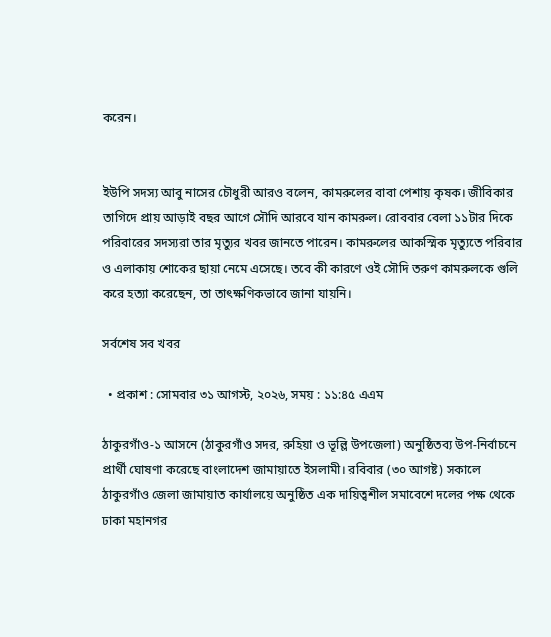করেন।


ইউপি সদস্য আবু নাসের চৌধুরী আরও বলেন, কামরুলের বাবা পেশায় কৃষক। জীবিকার তাগিদে প্রায় আড়াই বছর আগে সৌদি আরবে যান কামরুল। রোববার বেলা ১১টার দিকে পরিবারের সদস্যরা তার মৃত্যুর খবর জানতে পারেন। কামরুলের আকস্মিক মৃত্যুতে পরিবার ও এলাকায় শোকের ছায়া নেমে এসেছে। তবে কী কারণে ওই সৌদি তরুণ কামরুলকে গুলি করে হত্যা করেছেন, তা তাৎক্ষণিকভাবে জানা যায়নি।

সর্বশেষ সব খবর

  • প্রকাশ : সোমবার ৩১ আগস্ট, ২০২৬, সময় : ১১:৪৫ এএম

ঠাকুরগাঁও-১ আসনে (ঠাকুরগাঁও সদর, রুহিয়া ও ভূল্লি উপজেলা) অনুষ্ঠিতব্য উপ-নির্বাচনে প্রার্থী ঘোষণা করেছে বাংলাদেশ জামায়াতে ইসলামী। রবিবার (৩০ আগষ্ট) সকালে ঠাকুরগাঁও জেলা জামায়াত কার্যালয়ে অনুষ্ঠিত এক দায়িত্বশীল সমাবেশে দলের পক্ষ থেকে ঢাকা মহানগর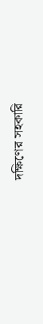দক্ষিণের সহকারি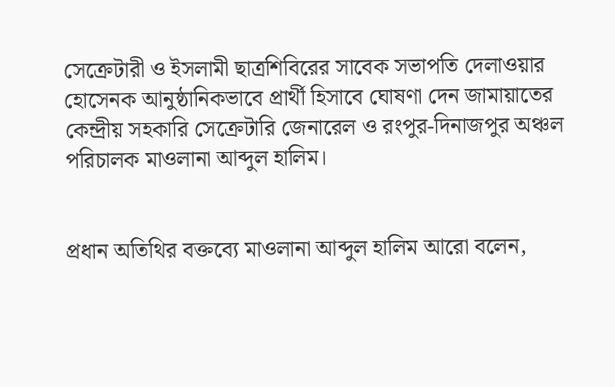সেক্রেটারী ও ইসলামী ছাত্রশিবিরের সাবেক সভাপতি দেলাওয়ার হোসেনক আনুষ্ঠানিকভাবে প্রার্থী হিসাবে ঘোষণা দেন জামায়াতের কেন্দ্রীয় সহকারি সেক্রেটারি জেনারেল ও রংপুর-দিনাজপুর অঞ্চল পরিচালক মাওলানা আব্দুল হালিম।


প্রধান অতিথির বক্তব্যে মাওলানা আব্দুল হালিম আরো বলেন,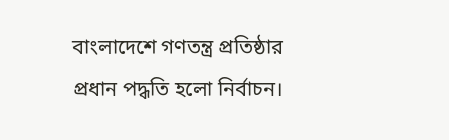বাংলাদেশে গণতন্ত্র প্রতিষ্ঠার প্রধান পদ্ধতি হলো নির্বাচন।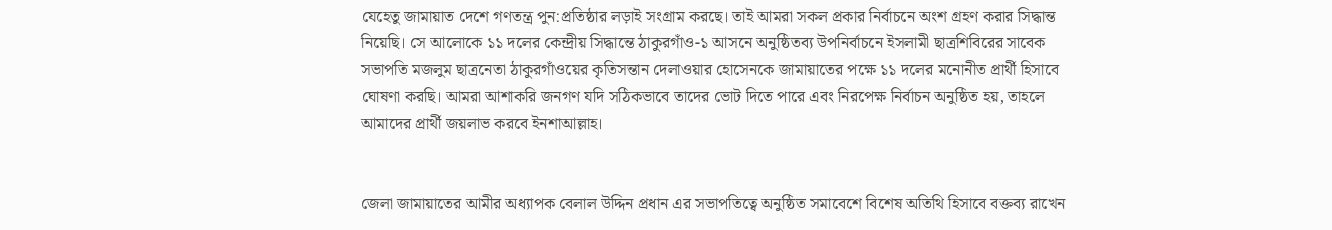যেহেতু জামায়াত দেশে গণতন্ত্র পুন:প্রতিষ্ঠার লড়াই সংগ্রাম করছে। তাই আমরা সকল প্রকার নির্বাচনে অংশ গ্রহণ করার সিদ্ধান্ত নিয়েছি। সে আলোকে ১১ দলের কেন্দ্রীয় সিদ্ধান্তে ঠাকুরগাঁও-১ আসনে অনুষ্ঠিতব্য উপনির্বাচনে ইসলামী ছাত্রশিবিরের সাবেক সভাপতি মজলুম ছাত্রনেতা ঠাকুরগাঁওয়ের কৃতিসন্তান দেলাওয়ার হোসেনকে জামায়াতের পক্ষে ১১ দলের মনোনীত প্রার্থী হিসাবে ঘোষণা করছি। আমরা আশাকরি জনগণ যদি সঠিকভাবে তাদের ভোট দিতে পারে এবং নিরপেক্ষ নির্বাচন অনুষ্ঠিত হয়, তাহলে আমাদের প্রার্থী জয়লাভ করবে ইনশাআল্লাহ।


জেলা জামায়াতের আমীর অধ্যাপক বেলাল উদ্দিন প্রধান এর সভাপতিত্বে অনুষ্ঠিত সমাবেশে বিশেষ অতিথি হিসাবে বক্তব্য রাখেন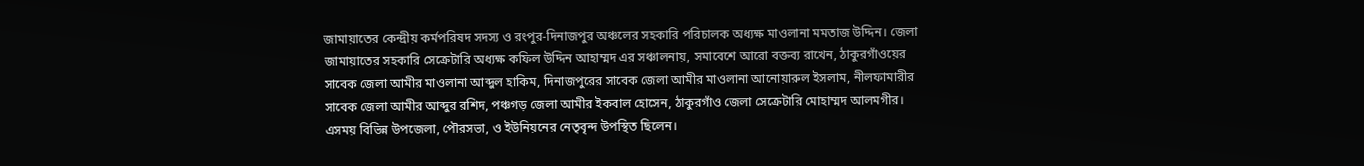জামায়াতের কেন্দ্রীয় কর্মপরিষদ সদস্য ও রংপুর-দিনাজপুর অঞ্চলের সহকারি পরিচালক অধ্যক্ষ মাওলানা মমতাজ উদ্দিন। জেলা জামায়াতের সহকারি সেক্রেটারি অধ্যক্ষ কফিল উদ্দিন আহাম্মদ এর সঞ্চালনায়, সমাবেশে আরো বক্তব্য রাখেন, ঠাকুরগাঁওয়ের সাবেক জেলা আমীর মাওলানা আব্দুল হাকিম, দিনাজপুরের সাবেক জেলা আমীর মাওলানা আনোয়ারুল ইসলাম, নীলফামারীর সাবেক জেলা আমীর আব্দুর রশিদ, পঞ্চগড় জেলা আমীর ইকবাল হোসেন, ঠাকুরগাঁও জেলা সেক্রেটারি মোহাম্মদ আলমগীর। এসময় বিভিন্ন উপজেলা, পৌরসভা, ও ইউনিয়নের নেতৃবৃন্দ উপস্থিত ছিলেন।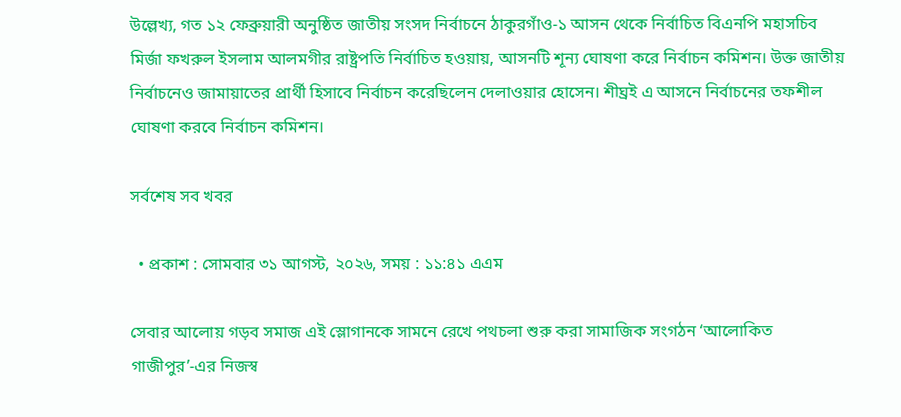উল্লেখ্য, গত ১২ ফেব্রুয়ারী অনুষ্ঠিত জাতীয় সংসদ নির্বাচনে ঠাকুরগাঁও-১ আসন থেকে নির্বাচিত বিএনপি মহাসচিব মির্জা ফখরুল ইসলাম আলমগীর রাষ্ট্রপতি নির্বাচিত হওয়ায়, আসনটি শূন্য ঘোষণা করে নির্বাচন কমিশন। উক্ত জাতীয় নির্বাচনেও জামায়াতের প্রার্থী হিসাবে নির্বাচন করেছিলেন দেলাওয়ার হোসেন। শীঘ্রই এ আসনে নির্বাচনের তফশীল ঘোষণা করবে নির্বাচন কমিশন।

সর্বশেষ সব খবর

  • প্রকাশ : সোমবার ৩১ আগস্ট, ২০২৬, সময় : ১১:৪১ এএম

সেবার আলোয় গড়ব সমাজ এই স্লোগানকে সামনে রেখে পথচলা শুরু করা সামাজিক সংগঠন ‘আলোকিত গাজীপুর’-এর নিজস্ব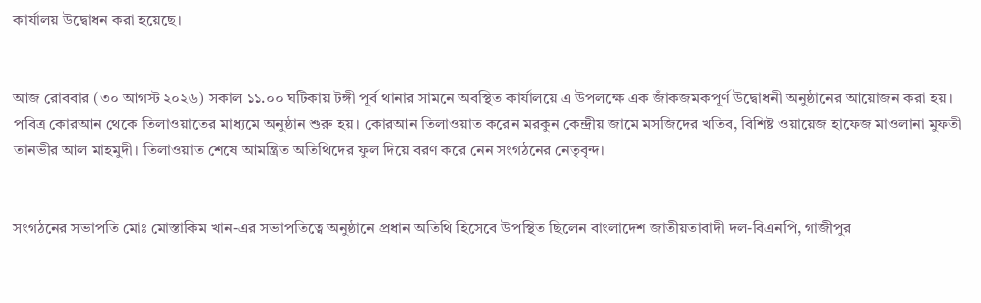কার্যালয় উদ্বোধন করা হয়েছে।


আজ রোববার (৩০ আগস্ট ২০২৬) সকাল ১১.০০ ঘটিকায় টঙ্গী পূর্ব থানার সামনে অবস্থিত কার্যালয়ে এ উপলক্ষে এক জাঁকজমকপূর্ণ উদ্বোধনী অনুষ্ঠানের আয়োজন করা হয়। পবিত্র কোরআন থেকে তিলাওয়াতের মাধ্যমে অনুষ্ঠান শুরু হয়। কোরআন তিলাওয়াত করেন মরকুন কেন্দ্রীয় জামে মসজিদের খতিব, বিশিষ্ট ওয়ায়েজ হাফেজ মাওলানা মুফতী তানভীর আল মাহমুদী। তিলাওয়াত শেষে আমন্ত্রিত অতিথিদের ফুল দিয়ে বরণ করে নেন সংগঠনের নেতৃবৃন্দ।


সংগঠনের সভাপতি মোঃ মোস্তাকিম খান-এর সভাপতিত্বে অনুষ্ঠানে প্রধান অতিথি হিসেবে উপস্থিত ছিলেন বাংলাদেশ জাতীয়তাবাদী দল-বিএনপি, গাজীপুর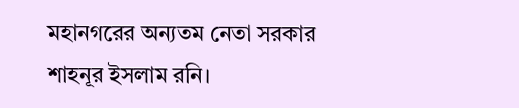মহানগরের অন্যতম নেতা সরকার শাহনূর ইসলাম রনি।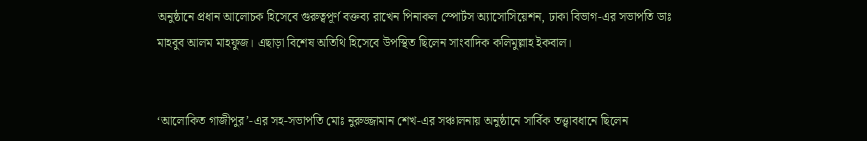অনুষ্ঠানে প্রধান আলোচক হিসেবে গুরুত্বপূর্ণ বক্তব্য রাখেন পিনাকল স্পোর্টস অ্যাসোসিয়েশন, ঢাকা বিভাগ-এর সভাপতি ডাঃ মাহবুব আলম মাহফুজ। এছাড়া বিশেষ অতিথি হিসেবে উপস্থিত ছিলেন সাংবাদিক কলিমুল্লাহ ইকবাল।


‘আলোকিত গাজীপুর’-এর সহ-সভাপতি মোঃ নুরুজ্জামান শেখ-এর সঞ্চালনায় অনুষ্ঠানে সার্বিক তত্ত্বাবধানে ছিলেন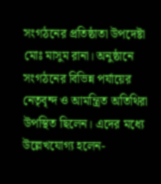সংগঠনের প্রতিষ্ঠাতা উপদেষ্টা মোঃ মাসুম রানা। অনুষ্ঠানে সংগঠনের বিভিন্ন পর্যায়ের নেতৃবৃন্দ ও আমন্ত্রিত অতিথিরা উপস্থিত ছিলেন। এদের মধ্যে উল্লেখযোগ্য হলেন-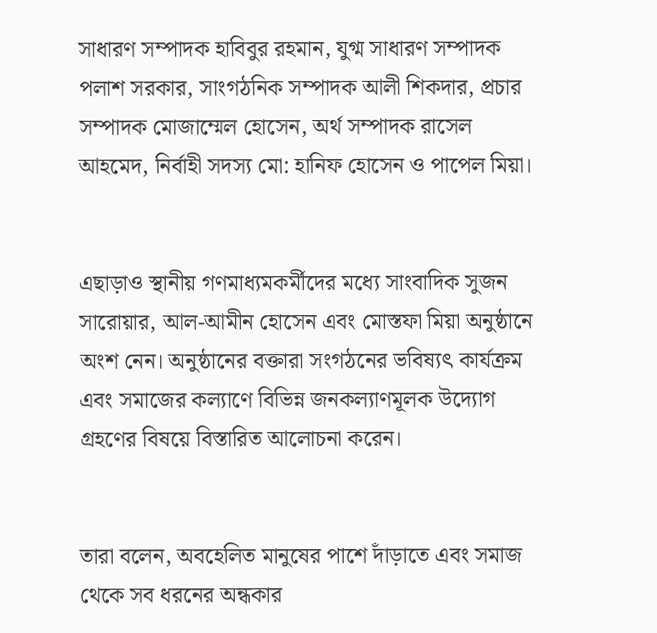সাধারণ সম্পাদক হাবিবুর রহমান, যুগ্ম সাধারণ সম্পাদক পলাশ সরকার, সাংগঠনিক সম্পাদক আলী শিকদার, প্রচার সম্পাদক মোজাম্মেল হোসেন, অর্থ সম্পাদক রাসেল আহমেদ, নির্বাহী সদস্য মো: হানিফ হোসেন ও পাপেল মিয়া।


এছাড়াও স্থানীয় গণমাধ্যমকর্মীদের মধ্যে সাংবাদিক সুজন সারোয়ার, আল-আমীন হোসেন এবং মোস্তফা মিয়া অনুষ্ঠানে অংশ নেন। অনুষ্ঠানের বক্তারা সংগঠনের ভবিষ্যৎ কার্যক্রম এবং সমাজের কল্যাণে বিভিন্ন জনকল্যাণমূলক উদ্যোগ গ্রহণের বিষয়ে বিস্তারিত আলোচনা করেন।


তারা বলেন, অবহেলিত মানুষের পাশে দাঁড়াতে এবং সমাজ থেকে সব ধরনের অন্ধকার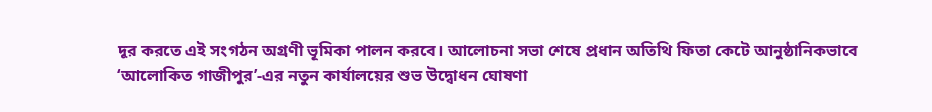দূর করতে এই সংগঠন অগ্রণী ভূমিকা পালন করবে। আলোচনা সভা শেষে প্রধান অতিথি ফিতা কেটে আনুষ্ঠানিকভাবে ‘আলোকিত গাজীপুর’-এর নতুন কার্যালয়ের শুভ উদ্বোধন ঘোষণা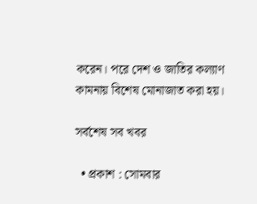করেন। পরে দেশ ও জাতির কল্যাণ কামনায় বিশেষ মোনাজাত করা হয়।

সর্বশেষ সব খবর

  • প্রকাশ : সোমবার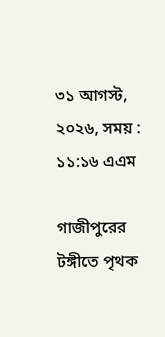৩১ আগস্ট, ২০২৬, সময় : ১১:১৬ এএম

গাজীপুরের টঙ্গীতে পৃথক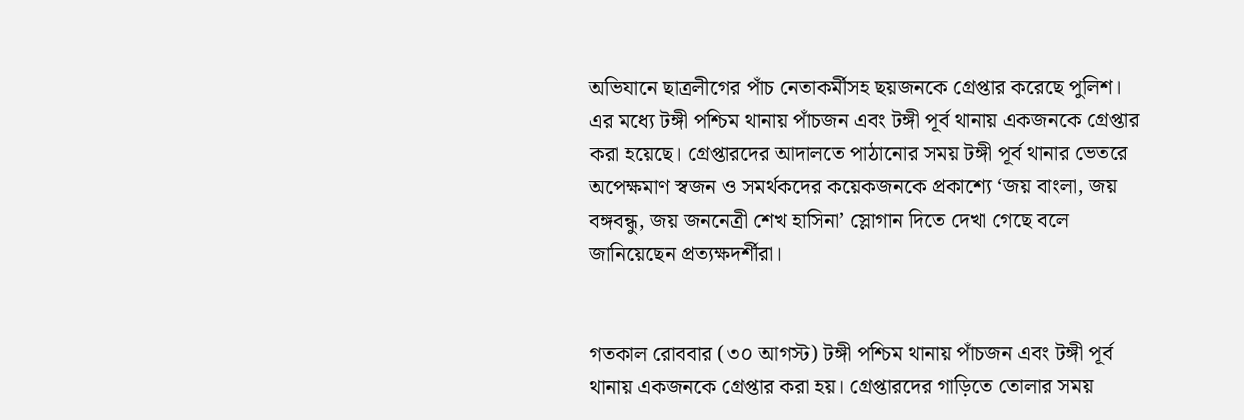অভিযানে ছাত্রলীগের পাঁচ নেতাকর্মীসহ ছয়জনকে গ্রেপ্তার করেছে পুলিশ। এর মধ্যে টঙ্গী পশ্চিম থানায় পাঁচজন এবং টঙ্গী পূর্ব থানায় একজনকে গ্রেপ্তার করা হয়েছে। গ্রেপ্তারদের আদালতে পাঠানোর সময় টঙ্গী পূর্ব থানার ভেতরে অপেক্ষমাণ স্বজন ও সমর্থকদের কয়েকজনকে প্রকাশ্যে ‘জয় বাংলা, জয় বঙ্গবন্ধু, জয় জননেত্রী শেখ হাসিনা’ স্লোগান দিতে দেখা গেছে বলে জানিয়েছেন প্রত্যক্ষদর্শীরা।


গতকাল রোববার (৩০ আগস্ট) টঙ্গী পশ্চিম থানায় পাঁচজন এবং টঙ্গী পূর্ব থানায় একজনকে গ্রেপ্তার করা হয়। গ্রেপ্তারদের গাড়িতে তোলার সময়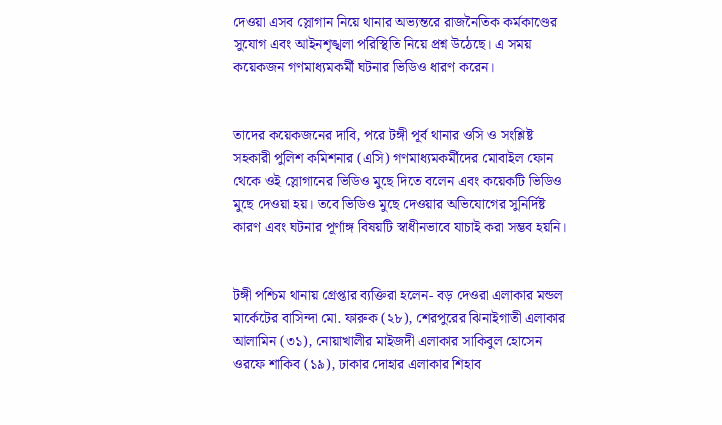দেওয়া এসব স্লোগান নিয়ে থানার অভ্যন্তরে রাজনৈতিক কর্মকাণ্ডের সুযোগ এবং আইনশৃঙ্খলা পরিস্থিতি নিয়ে প্রশ্ন উঠেছে। এ সময় কয়েকজন গণমাধ্যমকর্মী ঘটনার ভিডিও ধারণ করেন।


তাদের কয়েকজনের দাবি, পরে টঙ্গী পূর্ব থানার ওসি ও সংশ্লিষ্ট সহকারী পুলিশ কমিশনার (এসি) গণমাধ্যমকর্মীদের মোবাইল ফোন থেকে ওই স্লোগানের ভিডিও মুছে দিতে বলেন এবং কয়েকটি ভিডিও মুছে দেওয়া হয়। তবে ভিডিও মুছে দেওয়ার অভিযোগের সুনির্দিষ্ট কারণ এবং ঘটনার পূর্ণাঙ্গ বিষয়টি স্বাধীনভাবে যাচাই করা সম্ভব হয়নি।


টঙ্গী পশ্চিম থানায় গ্রেপ্তার ব্যক্তিরা হলেন- বড় দেওরা এলাকার মন্ডল মার্কেটের বাসিন্দা মো. ফারুক (২৮), শেরপুরের ঝিনাইগাতী এলাকার আলামিন (৩১), নোয়াখালীর মাইজদী এলাকার সাকিবুল হোসেন ওরফে শাকিব (১৯), ঢাকার দোহার এলাকার শিহাব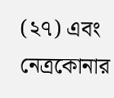(২৭) এবং নেত্রকোনার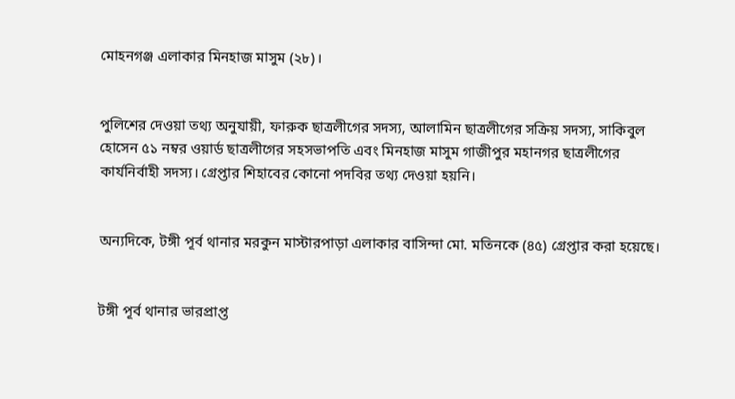মোহনগঞ্জ এলাকার মিনহাজ মাসুম (২৮)।


পুলিশের দেওয়া তথ্য অনুযায়ী, ফারুক ছাত্রলীগের সদস্য, আলামিন ছাত্রলীগের সক্রিয় সদস্য, সাকিবুল হোসেন ৫১ নম্বর ওয়ার্ড ছাত্রলীগের সহসভাপতি এবং মিনহাজ মাসুম গাজীপুর মহানগর ছাত্রলীগের কার্যনির্বাহী সদস্য। গ্রেপ্তার শিহাবের কোনো পদবির তথ্য দেওয়া হয়নি।


অন্যদিকে, টঙ্গী পূর্ব থানার মরকুন মাস্টারপাড়া এলাকার বাসিন্দা মো. মতিনকে (৪৫) গ্রেপ্তার করা হয়েছে।


টঙ্গী পূর্ব থানার ভারপ্রাপ্ত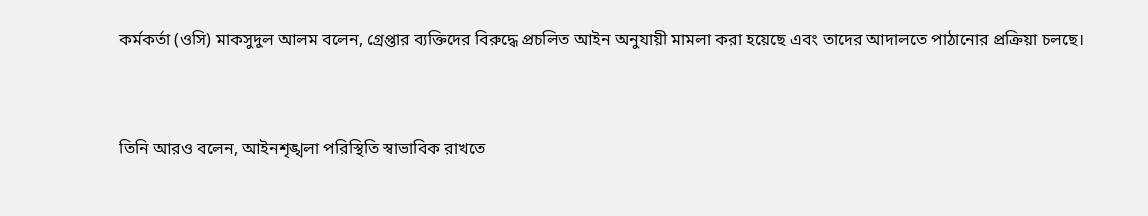কর্মকর্তা (ওসি) মাকসুদুল আলম বলেন, গ্রেপ্তার ব্যক্তিদের বিরুদ্ধে প্রচলিত আইন অনুযায়ী মামলা করা হয়েছে এবং তাদের আদালতে পাঠানোর প্রক্রিয়া চলছে।


তিনি আরও বলেন, আইনশৃঙ্খলা পরিস্থিতি স্বাভাবিক রাখতে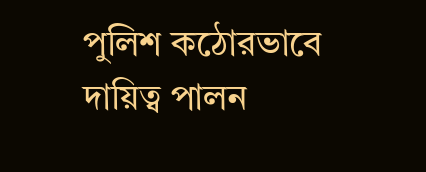পুলিশ কঠোরভাবে দায়িত্ব পালন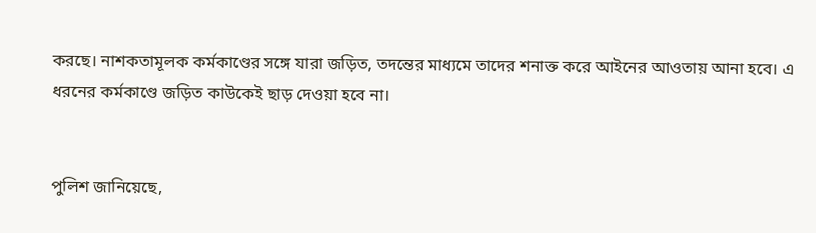করছে। নাশকতামূলক কর্মকাণ্ডের সঙ্গে যারা জড়িত, তদন্তের মাধ্যমে তাদের শনাক্ত করে আইনের আওতায় আনা হবে। এ ধরনের কর্মকাণ্ডে জড়িত কাউকেই ছাড় দেওয়া হবে না।


পুলিশ জানিয়েছে,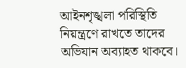আইনশৃঙ্খলা পরিস্থিতি নিয়ন্ত্রণে রাখতে তাদের অভিযান অব্যাহত থাকবে।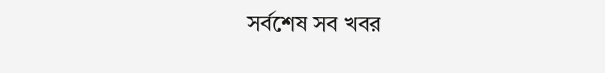সর্বশেষ সব খবর